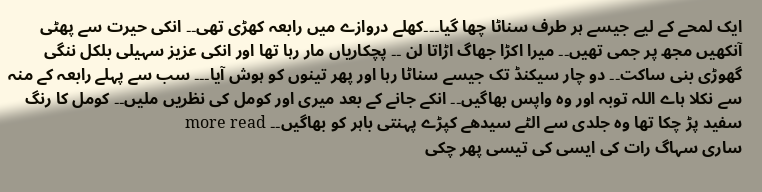ایک لمحے کے لیے جیسے ہر طرف سناٹا چھا گیا۔۔۔کھلے دروازے میں رابعہ کھڑی تھی۔۔ انکی حیرت سے پھٹی آنکھیں مجھ پر جمی تھیں۔۔ میرا اکڑا جھاگ اڑاتا لن ۔۔ پچکاریاں مار رہا تھا اور انکی عزیز سہیلی بلکل ننگی گھوڑی بنی ساکت۔۔ دو چار سیکنڈ تک جیسے سناٹا رہا اور پھر تینوں کو ہوش آیا۔۔۔ سب سے پہلے رابعہ کے منہ سے نکلا ہاے اللہ توبہ اور وہ واپس بھاگیں۔۔ انکے جانے کے بعد میری اور کومل کی نظریں ملیں۔۔ کومل کا رنگ سفید پڑ چکا تھا وہ جلدی سے الٹے سیدھے کپڑے پہنتی باہر کو بھاگیں۔۔ more read
ساری سہاگ رات کی ایسی کی تیسی پھر چکی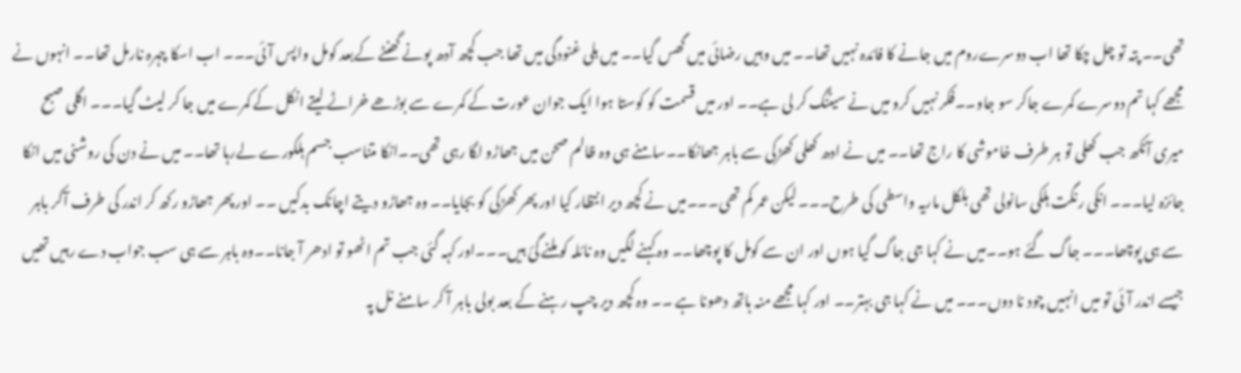تھی۔۔ پتہ تو چل چکا تھا اب دوسرےروم میں جانے کا فائدہ نہیں تھا۔۔ میں وہیں رضائی میں گھس گیا۔۔ میں ہلی غنودگی میں تھا جب کچھ آدھ پونے گھنٹے کےبعد کومل واپس آئی۔۔۔ اب اسکا چہرہ نارمل تھا۔۔ انہوں نے مجھے کہا تم دوسرے کمرے جاکر سو جاو۔۔فکر نہیں کرو میں نے سیٹنگ کر لی ہے۔۔ اور میں قسمت کو کوستا ہوا ایک جوان عورت کے کمرے سے بوڑھے خراٹے لیتے انکل کے کمرے میں جا کر لیٹ گیا۔۔۔ اگلی صبح میری آنکھ جب کھلی تو ہر طرف خاموشی کا راج تھا۔۔ میں نے ادھ کھلی کھڑکی سے باہر جھانکا۔۔سامنے ہی وہ ظالم صحن میں جھاڑو لگا رہی تھی۔۔انکا متناسب جسم ہلکورے لےرہا تھا۔۔ میں نے دن کی روشنی میں انکا جائزہ لیا۔۔۔ انکی رنگت ہلکی سانولی تھی بلکل ماریہ واسطی کی طرح۔۔۔ لیکن عمر کم تھی۔۔۔میں نے کچھ دیر انتظار کیا اور پھر کھڑکی کو بجایا۔۔ وہ جھاڑو دیتے اچانک بدکیں ۔۔ اور پھر جھاڑو رکھ کر اندر کی طرف آکر باہر سے ہی پوچھا۔۔۔ جاگ گئے ہو۔۔میں نے کہا جی جاگ گیا ہوں اور ان سے کومل کا پوچھا۔۔ وہ کہنے لگیں وہ نائلہ کو ملنے گئ ہیں۔۔۔اور کہہ گئی جب تم اٹھو تو ادھر آ جانا۔۔وہ باہر سے ہی سب جواب دے رہیں تھیں جیسے اندر آئی تو میں انہیں چود نا دوں۔۔۔ میں نے کہا جی بہتر۔۔ اور کہا مجھے منہ ہاتھ دھونا ہے ۔۔ وہ کچھ دیر چپ رہنے کے بعد بولی باہر آ کر سامنے نل پہ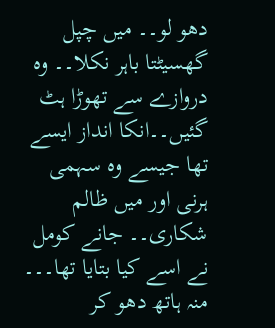دھو لو۔۔ میں چپل گھسیٹتا باہر نکلا۔۔ وہ دروازے سے تھوڑا ہٹ گئیں۔۔انکا انداز ایسے تھا جیسے وہ سہمی ہرنی اور میں ظالم شکاری۔۔ جانے کومل نے اسے کیا بتایا تھا۔۔۔ منہ ہاتھ دھو کر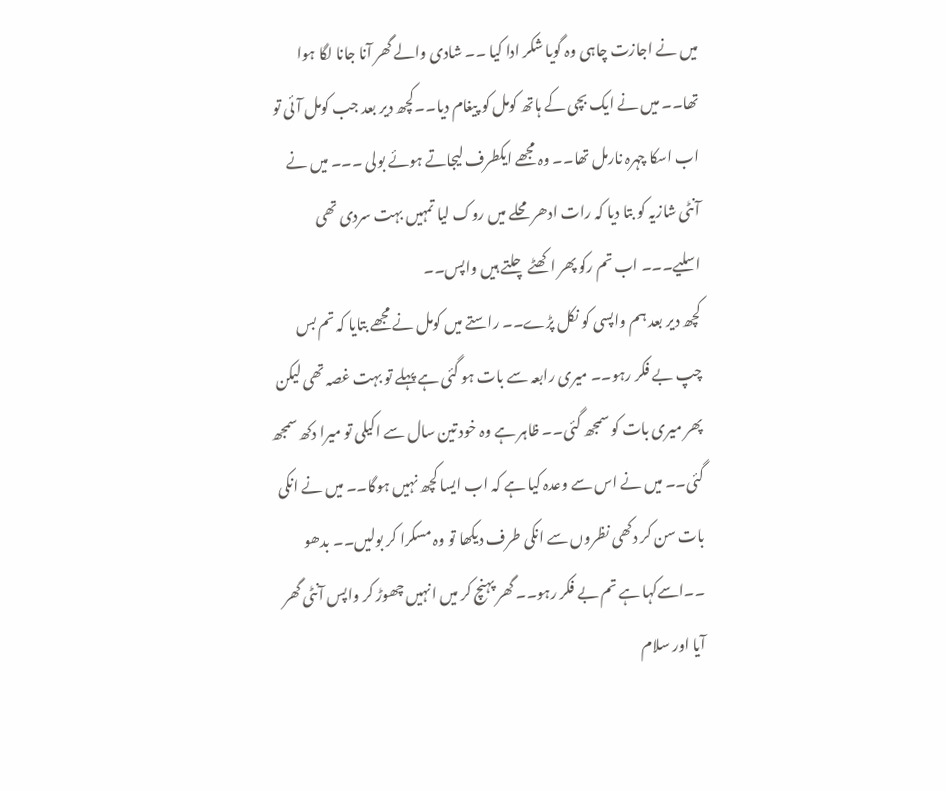میں نے اجازت چاہی وہ گویا شکر ادا کیا ۔۔ شادی والے گھر آنا جانا لگا ہوا تھا۔۔ میں نے ایک بچی کے ہاتھ کومل کو پیغام دیا۔۔کچھ دیر بعد جب کومل آئی تو اب اسکا چہرہ نارمل تھا۔۔ وہ مجھے ایکطرف لیجاتے ہوئے بولی ۔۔۔ میں نے آنٹی شازیہ کو بتا دیا کہ رات ادھر محلے میں روک لیا تمہیں بہت سردی تھی اسلیے۔۔۔ اب تم رکو پھر اکھٹے چلتے ہیں واپس۔۔
کچھ دیر بعد ہم واپسی کو نکل پڑے۔۔ راستے میں کومل نے مجھے بتایا کہ تم بس چپ بے فکر رہو۔۔ میری رابعہ سے بات ہو گئی ہے پہلے تو بہت غصہ تھی لیکن پھر میری بات کو سمجھ گئی۔۔ ظاہر ہے وہ خود تین سال سے اکیلی تو میرا دکھ سمجھ گئی۔۔ میں نے اس سے وعدہ کیا ہے کہ اب ایسا کچھ نہیں ہوگا۔۔ میں نے انکی بات سن کر دکھی نظروں سے انکی طرف دیکھا تو وہ مسکرا کر بولیں۔۔ بدھو ۔۔اسےکہا ہے تم بے فکر رہو۔۔ گھر پہنچ کر میں انہیں چھوڑ کر واپس آنٹی گھر آیا اور سلام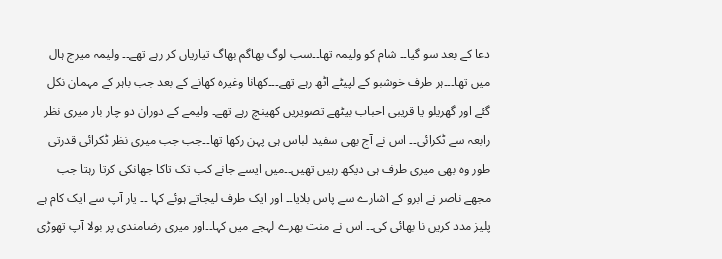دعا کے بعد سو گیا۔۔ شام کو ولیمہ تھا۔۔سب لوگ بھاگم بھاگ تیاریاں کر رہے تھے۔۔ ولیمہ میرج ہال میں تھا۔۔۔ہر طرف خوشبو کے لپیٹے اٹھ رہے تھے۔۔۔کھانا وغیرہ کھانے کے بعد جب باہر کے مہمان نکل گئے اور گھریلو یا قریبی احباب بیٹھے تصویریں کھینچ رہے تھے۔ ولیمے کے دوران دو چار بار میری نظر رابعہ سے ٹکرائی۔۔ اس نے آج بھی سفید لباس ہی پہن رکھا تھا۔۔جب جب میری نظر ٹکرائی قدرتی طور وہ بھی میری طرف ہی دیکھ رہیں تھیں۔۔میں ایسے جانے کب تک تاکا جھانکی کرتا رہتا جب مجھے ناصر نے ابرو کے اشارے سے پاس بلایا۔۔ اور ایک طرف لیجاتے ہوئے کہا ۔۔ یار آپ سے ایک کام ہے پلیز مدد کریں نا بھائی کی۔۔ اس نے منت بھرے لہجے میں کہا۔۔اور میری رضامندی پر بولا آپ تھوڑی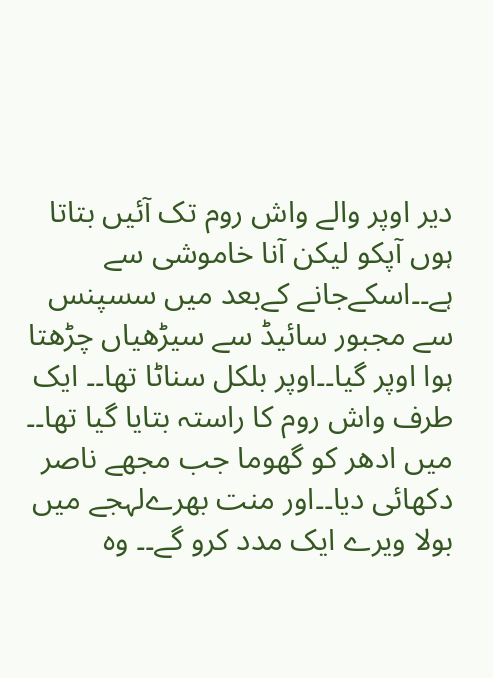دیر اوپر والے واش روم تک آئیں بتاتا ہوں آپکو لیکن آنا خاموشی سے ہے۔۔اسکےجانے کےبعد میں سسپنس سے مجبور سائیڈ سے سیڑھیاں چڑھتا ہوا اوپر گیا۔۔اوپر بلکل سناٹا تھا۔۔ ایک طرف واش روم کا راستہ بتایا گیا تھا۔۔ میں ادھر کو گھوما جب مجھے ناصر دکھائی دیا۔۔اور منت بھرےلہجے میں بولا ویرے ایک مدد کرو گے۔۔ وہ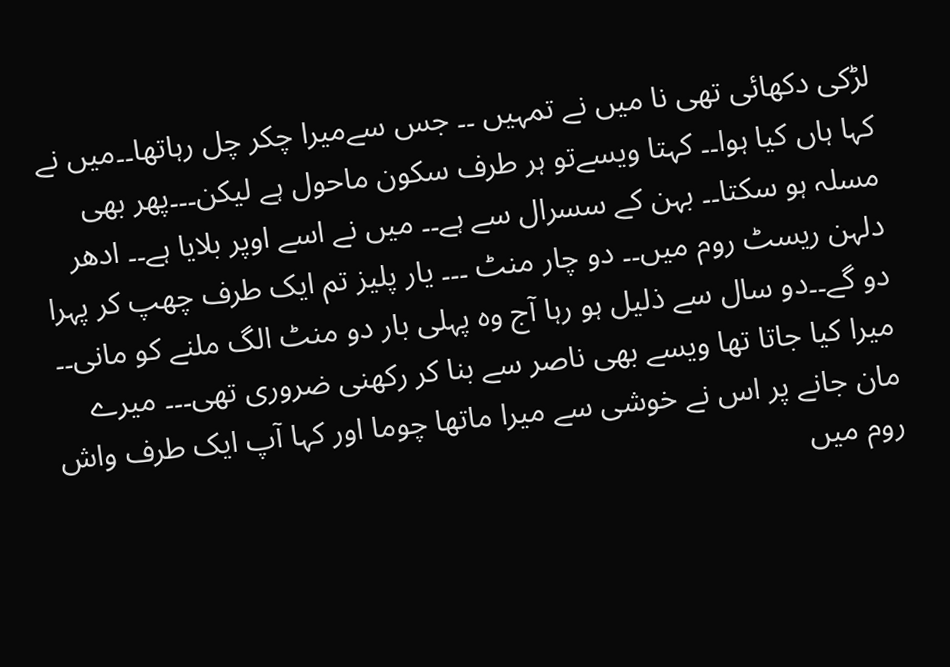لڑکی دکھائی تھی نا میں نے تمہیں ۔۔ جس سےمیرا چکر چل رہاتھا۔۔میں نے کہا ہاں کیا ہوا۔۔ کہتا ویسےتو ہر طرف سکون ماحول ہے لیکن۔۔۔پھر بھی مسلہ ہو سکتا۔۔ بہن کے سسرال سے ہے۔۔ میں نے اسے اوپر بلایا ہے۔۔ ادھر دلہن ریسٹ روم میں۔۔ دو چار منٹ ۔۔۔ یار پلیز تم ایک طرف چھپ کر پہرا دو گے۔۔دو سال سے ذلیل ہو رہا آج وہ پہلی بار دو منٹ الگ ملنے کو مانی۔۔ میرا کیا جاتا تھا ویسے بھی ناصر سے بنا کر رکھنی ضروری تھی۔۔۔ میرے مان جانے پر اس نے خوشی سے میرا ماتھا چوما اور کہا آپ ایک طرف واش روم میں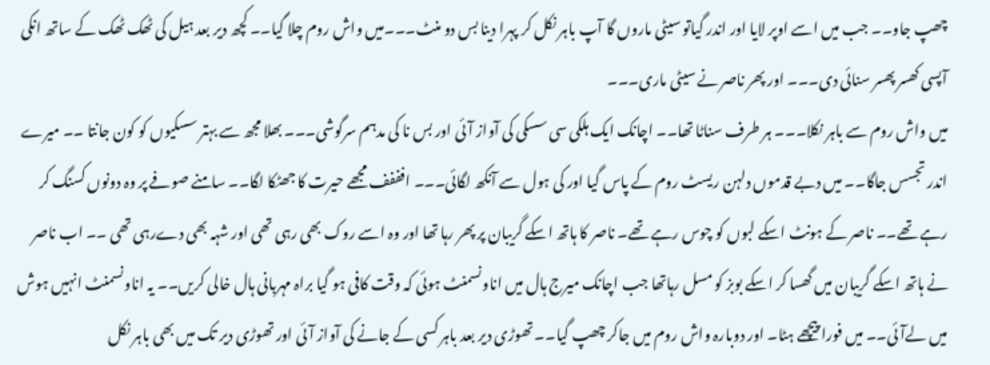چھپ جاو۔۔ جب میں اسے اوپر لایا اور اندر گیاتو سیٹی ماروں گا آپ باہر نکل کر پہرا دینا بس دو منٹ۔۔۔میں واش روم چلا گیا۔۔ کچھ دیر بعد ہیل کی ٹھک ٹھک کے ساتھ انکی آپسی کھسر پھسر سنائی دی۔۔۔ اور پھر ناصر نے سیٹی ماری۔۔۔
میں واش روم سے باہر نکلا۔۔۔ ہر طرف سناٹا تھا۔۔ اچانک ایک ہلکی سی سسکی کی آواز آئی اور بس نا کی مدہم سرگوشی۔۔۔ بھلا مجھ سے بہتر سسکیوں کو کون جانتا ۔۔ میرے اندر تجسس جاگا۔۔ میں دبے قدموں دلہن ریسٹ روم کے پاس گیا اور کی ہول سے آنکھ لگائی۔۔۔ افففف مجھے حیرت کا جھٹکا لگا۔۔ سامنے صوفے پر وہ دونوں کسنگ کر رہے تھے۔۔ ناصر کے ہونٹ اسکے لبوں کو چوس رہے تھے۔ ناصر کا ہاتھ اسکے گریبان پر پھر رہا تھا اور وہ اسے روک بھی رہی تھی اور شہہ بھی دےرہی تھی ۔۔ اب ناصر نے ہاتھ اسکے گریبان میں گھسا کر اسکے بوبز کو مسل رہاتھا جب اچانک میرج ہال میں اناونسمنٹ ہوئی کہ وقت کافی ہو گیا براہ مہربانی ہال خالی کریں۔۔ یہ اناونسمنٹ انہیں ہوش میں لےآئی۔۔ میں فورا پیچھے ہٹا۔ اور دوبارہ واش روم میں جاکر چھپ گیا۔۔ تھوڑی دیر بعد باہر کسی کے جانے کی آواز آئی اور تھوڑی دیر تک میں بھی باہر نکل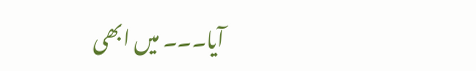آیا۔۔۔ میں ابھی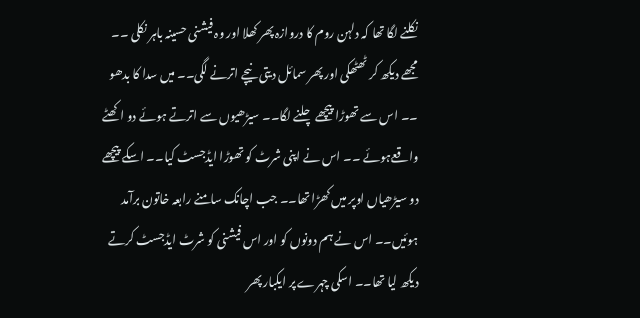نکلنے لگا تھا کہ دلہن روم کا دروازہ پھر کھلا اور وہ فیشنی حسینہ باہر نکلی ۔۔ مجھے دیکھ کر ٹھٹھکی اور پھر سمائل دیتی نیچے اترنے لگی۔۔ میں سدا کا بدھو ۔۔ اس سے تھوڑا پیچھے چلنے لگا۔۔ سیڑھیوں سے اترتے ہوئے دو اکھٹے واقعےہوئے ۔۔ اس نے اپنی شرٹ کو تھوڑا ایڈجسٹ کیا۔۔ اسکے پیچھے دو سیڑھیاں اوپر میں کھڑا تھا۔۔ جب اچانک سامنے رابعہ خاتون برآمد ہوئیں۔۔ اس نے ہم دونوں کو اور اس فیشنی کو شرٹ ایڈجسٹ کرتے دیکھ لیا تھا۔۔ اسکی چہرے پر ایکبار پھر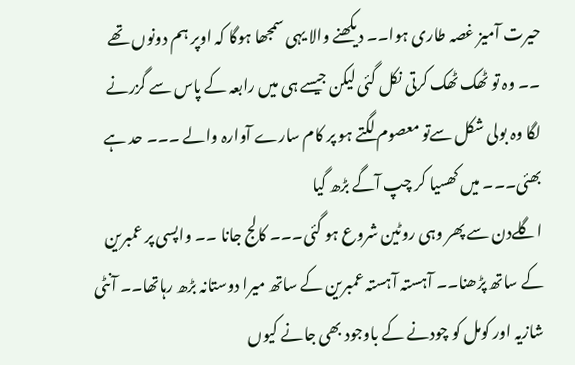حیرت آمیز غصہ طاری ہوا۔۔ دیکھنے والا یہی سمجھا ہوگا کہ اوپر ہم دونوں تھے ۔۔ وہ تو ٹھک ٹھک کرتی نکل گئی لیکن جیسے ہی میں رابعہ کے پاس سے گزرنے لگا وہ بولی شکل سےتو معصوم لگتے ہو پر کام سارے آوارہ والے ۔۔۔ حد ہے بھئی۔۔۔ میں کھسیا کر چپ آگے بڑھ گیا
اگلےدن سے پھر وہی روٹین شروع ہو گئی۔۔۔ کالج جانا ۔۔ واپسی پر عمبرین کے ساتھ پڑھنا۔۔ آہستہ آہستہ عمبرین کے ساتھ میرا دوستانہ بڑھ رہاتھا۔۔ آنٹی شازیہ اور کومل کو چودنے کے باوجود بھی جانے کیوں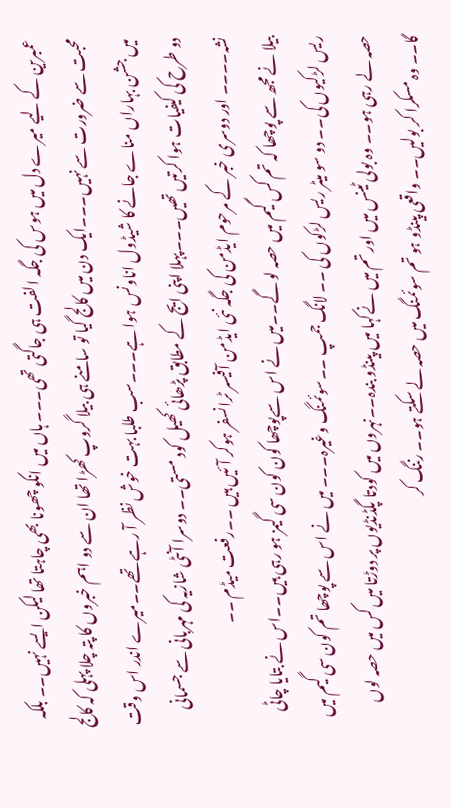عمبرین کے لیے میرے دل میں ہوس کی جگہ الفت ہی جاگتی تھی۔۔۔ ہاں میں انکو چھونا بھی چاہتا تھا لیکن ایسے نہیں۔۔ بلکہ محبت سے ضرورت سے نہیں۔۔۔ایک دن میں کالج گیا تو سامنے ہی بیلا گروپ کھڑا تھا ان سے دو اہم خبروں کا پتہ چلا پہلی کہ کالج میں جشن بہاراں مناے جانے کا شیڈول اناونس ہوا ہے۔۔۔سب طلبا بہت خوش نظر آ رہے تھے۔۔میرے اندر اس وقت دو طرح کی کیفیات ہوا کرتیں تھیں۔۔۔پہلا اپنی ایج کے مطابق پڑھائی کھیل کود مستی۔۔ دوسرا آنٹی شازیہ کی مہربانی سے جسمانی نشہ۔۔۔۔ اور دوسری خبر کے مرحوم ایڈمن کی جگہ نئی ایڈمن آفیسر ٹرانسفر ہوکر آئیں ہیں ۔۔رفعت میڈم ۔۔
بیلا نے مجھ سے پوچھا کہ تم کس گیم میں حصہ لو گے۔۔میں نے اس سےپوچھا کون کون سی گیمز ہو رہی ہیں۔۔اس نے بتایا چاٹی ریس لڑکیوں کی۔۔ دو سو میٹر ریس لڑکوں کی ۔۔ لانگ جمپ ۔۔سوئمنگ وغیرہ۔۔۔ میں نے اس سے پوچھا تم کون سی گیم میں حصہ لے رہی ہو۔۔ وہ بولی ٹینس میں اور تم میں نےکہا میں پینڈو بندہ۔۔نہروں میں کودتا پگڈنڈیوں پر دوڑتا میں کس میں حصہ لوں گا۔۔ وہ مسکرا کر بولیں۔۔ واقعی پینڈو ہو تم سوئمنگ میں حصہ لے سکتے ہو۔۔ رننگ کر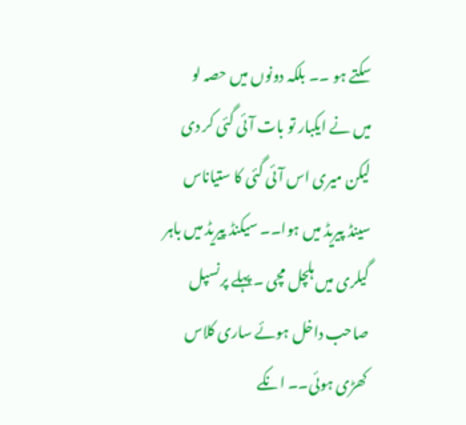سکتے ہو ۔۔ بلکہ دونوں میں حصہ لو
میں نے ایکبار تو بات آئی گئی کر دی لیکن میری اس آئی گئی کا ستیاناس سینڈ پیریڈ میں ہوا۔۔ سیکنڈ پیریڈ میں باہر گیلری میں ہلچل مچی ۔ پہلے پرنسپل صاحب داخل ہوئے ساری کلاس کھڑی ہوئی۔۔ انکے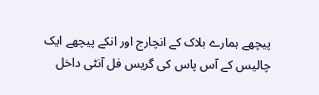پیچھے ہمارے بلاک کے انچارج اور انکے پیچھے ایک چالیس کے آس پاس کی گریس فل آنٹی داخل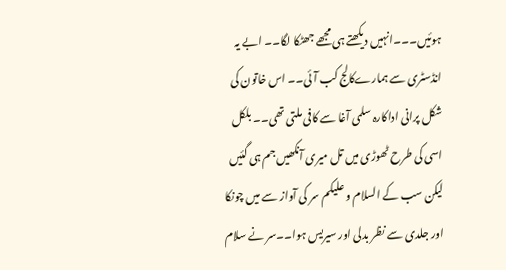ہوئیں۔۔۔انہیں دیکھتے ہی مجھے جھٹکا لگا۔۔ ابے یہ انڈسٹری سے ہمارےکالج کب آئی۔۔ اس خاتون کی شکل پرانی اداکارہ سلمی آغا سے کافی ملتی تھی۔۔ بلکل اسی کی طرح ٹھوڑی میں تل میری آنکھیں جم ہی گئیں لیکن سب کے السلام و علیکم سر کی آواز سے میں چونکا اور جلدی سے نظر بدلی اور سیریس ہوا۔۔سر نے سلام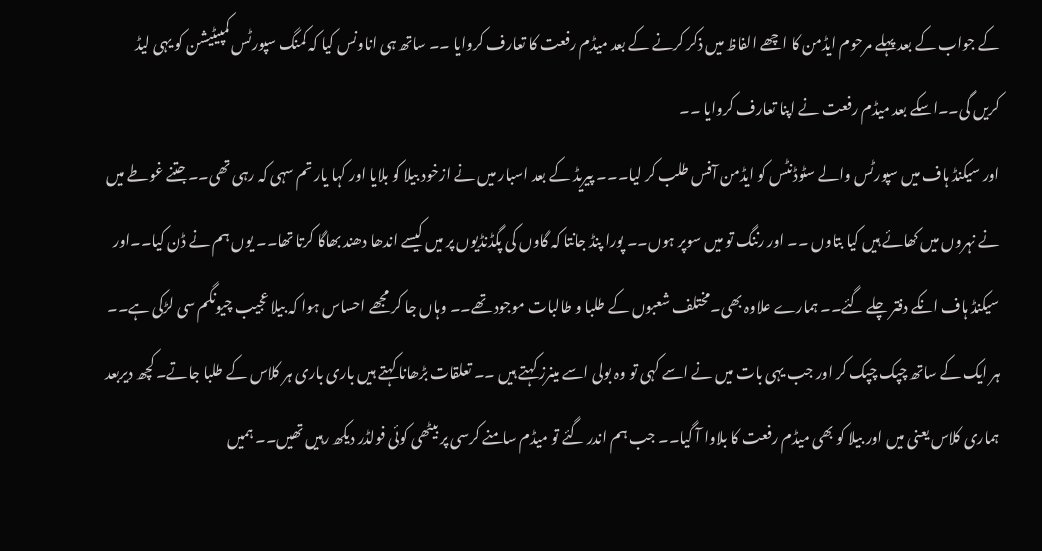کے جواب کے بعد پہلے مرحوم ایڈمن کا اچھے الفاظ میں ذکر کرنے کے بعد میڈم رفعت کا تعارف کروایا ۔۔ ساتھ ہی اناونس کیا کہ کمنگ سپورٹس کمپیٹیشن کو یہی لیڈ
کریں گی۔۔اسکے بعد میڈم رفعت نے اپنا تعارف کروایا ۔۔
اور سیکنڈ ہاف میں سپورٹس والے سٹوڈنٹس کو ایڈمن آفس طلب کر لیا۔۔۔ پیریڈ کے بعد اسبار میں نے ازخود بیلا کو بلایا اور کہا یار تم سہی کہ رہی تھی۔۔جتنے غوطے میں نے نہروں میں کھائے ہیں کیا بتاوں ۔۔ اور رننگ تو میں سوپر ہوں۔۔ پورا پنڈ جانتا کہ گاوں کی پگڈنڈیوں پر میں کیسے اندھا دھند بھاگا کرتا تھا۔۔ یوں ہم نے ڈن کیا۔۔اور سیکنڈ ہاف انکے دفتر چلے گئے۔۔ ہمارے علاوہ بھی۔مختلف شعبوں کے طلبا و طالبات موجود تھے۔۔ وہاں جا کر مجھے احساس ہوا کہ بیلا عجیب چیونگم سی لڑکی ہے۔۔ ہر ایک کے ساتھ چپک چپک کر اور جب یہی بات میں نے اسے کہی تو وہ بولی اسے مینرز کہتے ہیں ۔۔ تعلقات بڑھانا کہتے ہیں باری باری ہر کلاس کے طلبا جاتے۔ کچھ دیربعد ہماری کلاس یعنی میں اور بیلا کو بھی میڈم رفعت کا بلاوا آ گیا۔۔ جب ہم اندر گئے تو میڈم سامنے کرسی پر بیٹھی کوئی فولڈر دیکھ رہیں تھیں۔۔ ہمیں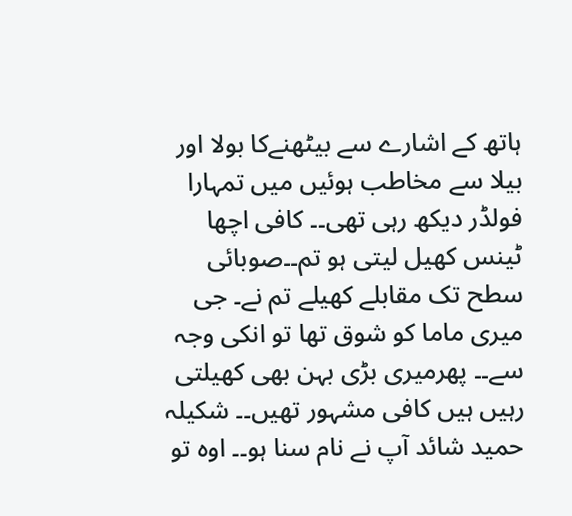ہاتھ کے اشارے سے بیٹھنےکا بولا اور بیلا سے مخاطب ہوئیں میں تمہارا فولڈر دیکھ رہی تھی۔۔ کافی اچھا ٹینس کھیل لیتی ہو تم۔۔صوبائی سطح تک مقابلے کھیلے تم نے۔ جی میری ماما کو شوق تھا تو انکی وجہ سے۔۔ پھرمیری بڑی بہن بھی کھیلتی رہیں ہیں کافی مشہور تھیں۔۔ شکیلہ حمید شائد آپ نے نام سنا ہو۔۔ اوہ تو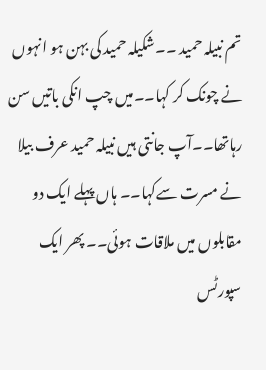تم نبیلہ حمید ۔۔شکیلہ حمید کی بہن ہو انہوں نے چونک کر کہا۔۔میں چپ انکی باتیں سن رہاتھا۔۔آپ جانتی ہیں نبیلہ حمید عرف بیلا نے مسرت سےکہا۔۔ ہاں پہلے ایک دو مقابلوں میں ملاقات ہوئی۔۔ پھر ایک سپورٹس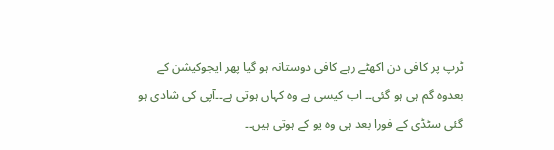ٹرپ پر کافی دن اکھٹے رہے کافی دوستانہ ہو گیا پھر ایجوکیشن کے بعدوہ گم ہی ہو گئی۔۔ اب کیسی ہے وہ کہاں ہوتی ہے۔۔آپی کی شادی ہو گئی سٹڈی کے فورا بعد ہی وہ یو کے ہوتی ہیں۔۔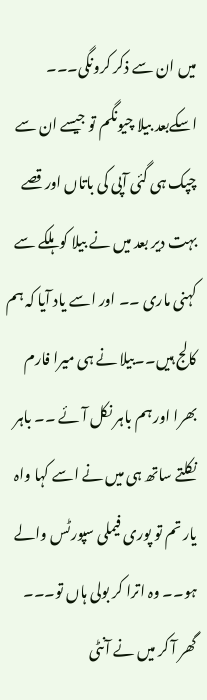میں ان سے ذکر کرونگی۔۔۔ اسکےبعد بیلا چیونگم تو جیسے ان سے چپک ہی گئی آپی کی باتاں اور قصے بہت دیر بعد میں نے بیلا کو ہلکے سے کہنی ماری ۔۔ اور اسے یاد آیا کہ ہم کالج ہیں۔۔بیلا نے ہی میرا فارم بھرا اور ہم باہر نکل آئے ۔۔ باہر نکلتے ساتھ ہی میں نے اسے کہا واہ یار تم تو پوری فیملی سپورٹس والے ہو۔۔ وہ اترا کر بولی ہاں تو۔۔۔
گھر آ کر میں نے آنٹی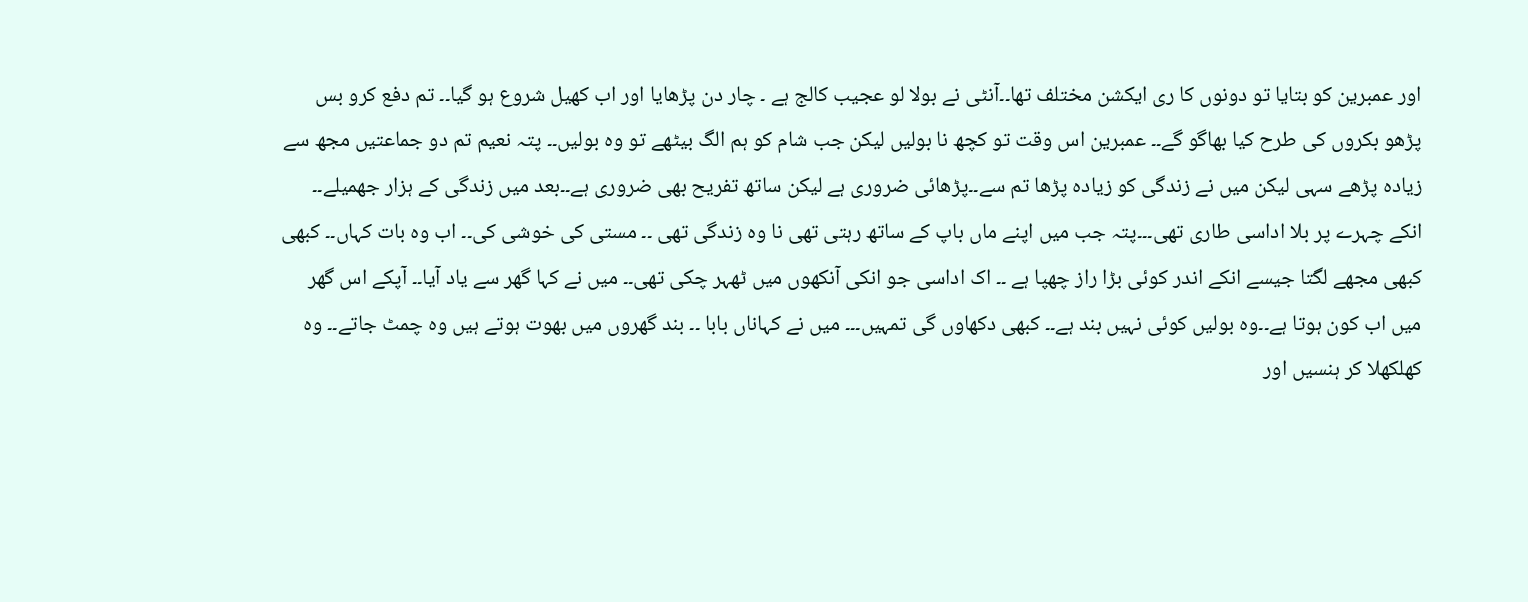اور عمبرین کو بتایا تو دونوں کا ری ایکشن مختلف تھا۔۔آنٹی نے بولا لو عجیب کالج ہے ۔ چار دن پڑھایا اور اب کھیل شروع ہو گیا۔۔ تم دفع کرو بس پڑھو بکروں کی طرح کیا بھاگو گے۔۔ عمبرین اس وقت تو کچھ نا بولیں لیکن جب شام کو ہم الگ بیٹھے تو وہ بولیں۔۔ پتہ نعیم تم دو جماعتیں مجھ سے زیادہ پڑھے سہی لیکن میں نے زندگی کو زیادہ پڑھا تم سے۔۔پڑھائی ضروری ہے لیکن ساتھ تفریح بھی ضروری ہے۔۔بعد میں زندگی کے ہزار جھمیلے۔۔ انکے چہرے پر بلا اداسی طاری تھی۔۔۔پتہ جب میں اپنے ماں باپ کے ساتھ رہتی تھی نا وہ زندگی تھی ۔۔ مستی کی خوشی کی۔۔ اب وہ بات کہاں۔۔ کبھی کبھی مجھے لگتا جیسے انکے اندر کوئی بڑا راز چھپا ہے ۔۔ اک اداسی جو انکی آنکھوں میں ٹھہر چکی تھی۔۔ میں نے کہا گھر سے یاد آیا۔۔ آپکے اس گھر میں اب کون ہوتا ہے۔۔وہ بولیں کوئی نہیں بند ہے۔۔ کبھی دکھاوں گی تمہیں۔۔۔ میں نے کہاناں بابا ۔۔ بند گھروں میں بھوت ہوتے ہیں وہ چمٹ جاتے۔۔ وہ کھلکھلا کر ہنسیں اور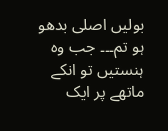بولیں اصلی بدھو ہو تم۔۔۔ جب وہ ہنستیں تو انکے ماتھے پر ایک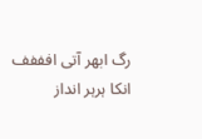رگ ابھر آتی افففف انکا ہرہر انداز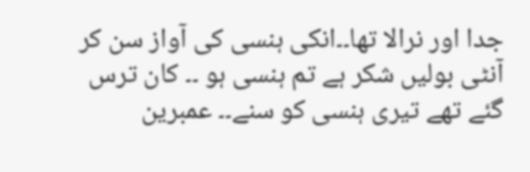جدا اور نرالا تھا۔۔انکی ہنسی کی آواز سن کر آنٹی بولیں شکر ہے تم ہنسی ہو ۔۔ کان ترس گئے تھے تیری ہنسی کو سنے۔۔ عمبرین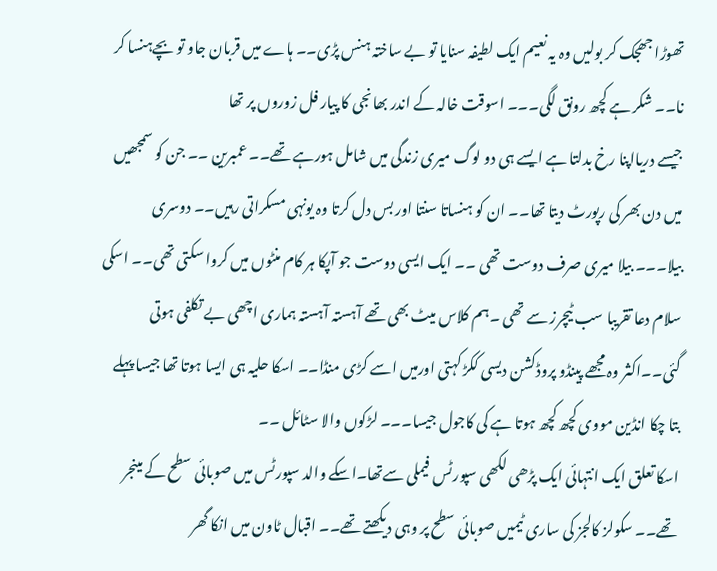تھوڑا جھجک کر بولیں وہ یہ نعیم ایک لطیفہ سنایا تو بے ساختہ ہنس پڑی۔۔ ہاے میں قربان جاو تو بچےہنسا کر نا۔۔ شکر ہے کچھ رونق لگی۔۔۔ اسوقت خالہ کے اندر بھانجی کا پیار فل زوروں پر تھا
جیسے دریااپنا رخ بدلتا ہے ایسے ہی دو لوگ میری زندگی میں شامل ہورہے تھے۔۔ عمبرین ۔۔ جن کو سمجھیں میں دن بھر کی رپورٹ دیتا تھا۔۔ ان کو ہنساتا سنتا اور بس دل کرتا وہ یونہی مسکراتی رہیں۔۔ دوسری بیلا۔۔۔ بیلا میری صرف دوست تھی ۔۔ ایک ایسی دوست جو آپکا ہر کام منٹوں میں کروا سکتی تھی۔۔ اسکی سلام دعا تقریبا سب ٹیچرز سے تھی ۔ہم کلاس میٹ بھی تھے آہستہ آہستہ ہماری اچھی بے تکلفی ہوتی گئی۔۔اکثر وہ مجھے پینڈو پروڈکشن دیسی ککڑ کہتی اورمیں اسے کڑی منڈا۔۔ اسکا حلیہ ہی ایسا ہوتا تھا جیسا پہلے بتا چکا انڈین مووی کچھ کچھ ہوتا ہے کی کاجول جیسا۔۔۔ لڑکوں والا سٹائل ۔۔
اسکا تعلق ایک انتہائی ایک پڑھی لکھی سپورٹس فیملی سےتھا۔اسکے والد سپورٹس میں صوبائی سطح کے مینجر تھے۔۔ سکولز کالجز کی ساری ٹیمیں صوبائی سطح پر وہی دیکھتے تھے۔۔ اقبال ٹاون میں انکا گھر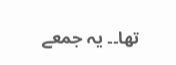تھا۔۔ یہ جمعے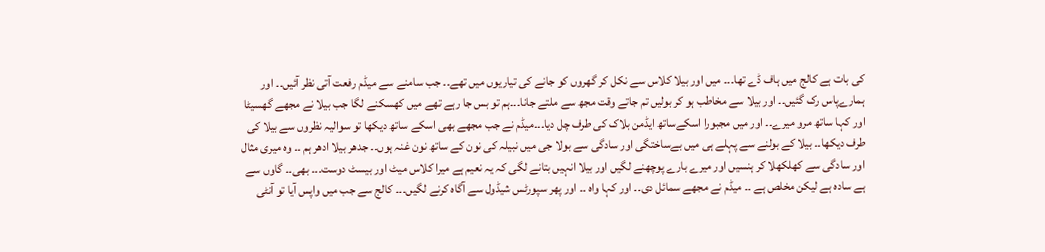کی بات ہے کالج میں ہاف ڈے تھا۔۔۔ میں اور بیلا کلاس سے نکل کر گھروں کو جانے کی تیاریوں میں تھے۔۔ جب سامنے سے میڈم رفعت آتی نظر آئیں۔۔ اور ہمارےپاس رک گئیں۔۔ اور بیلا سے مخاطب ہو کر بولیں تم جاتے وقت مجھ سے ملتے جانا۔۔۔ہم تو بس جا رہے تھے میں کھسکنے لگا جب بیلا نے مجھے گھسیٹا اور کہا ساتھ مرو میرے۔۔ اور میں مجبورا اسکےساتھ ایڈمن بلاک کی طرف چل دیا۔۔۔میڈم نے جب مجھے بھی اسکے ساتھ دیکھا تو سوالیہ نظروں سے بیلا کی طرف دیکھا۔۔ بیلا کے بولنے سے پہلے ہی میں بےساختگی اور سادگی سے بولا جی میں نبیلہ کی نون کے ساتھ نون غنہ ہوں۔۔ جدھر بیلا ادھر ہم ۔۔ وہ میری مثال اور سادگی سے کھلکھلا کر ہنسیں اور میرے بارے پوچھنے لگیں اور بیلا انہیں بتانے لگی کہ یہ نعیم ہے میرا کلاس میٹ اور بیسٹ دوست۔۔۔ بھی۔۔ گاوں سے ہے سادہ ہے لیکن مخلص ہے ۔۔ میڈم نے مجھے سمائل دی۔۔ اور کہا واہ ۔۔ اور پھر سپورٹس شیڈول سے آگاہ کرنے لگیں۔۔۔ کالج سے جب میں واپس آیا تو آنٹی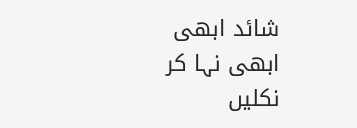شائد ابھی ابھی نہا کر نکلیں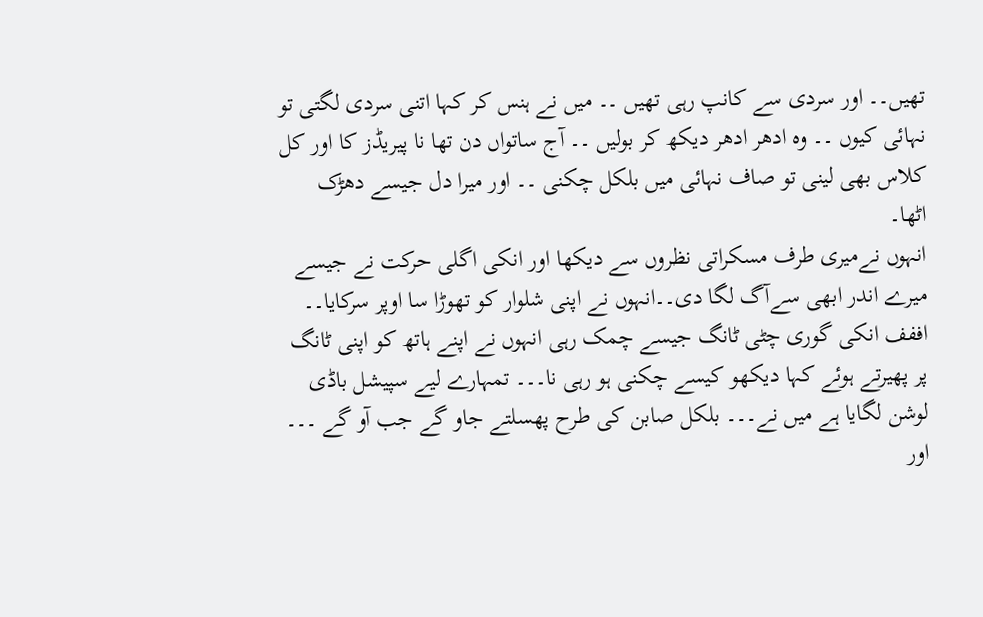تھیں۔۔ اور سردی سے کانپ رہی تھیں ۔۔ میں نے ہنس کر کہا اتنی سردی لگتی تو نہائی کیوں ۔۔ وہ ادھر ادھر دیکھ کر بولیں ۔۔ آج ساتواں دن تھا نا پیریڈز کا اور کل کلاس بھی لینی تو صاف نہائی میں بلکل چکنی ۔۔ اور میرا دل جیسے دھڑک اٹھا۔
انہوں نےمیری طرف مسکراتی نظروں سے دیکھا اور انکی اگلی حرکت نے جیسے میرے اندر ابھی سےآگ لگا دی۔۔انہوں نے اپنی شلوار کو تھوڑا سا اوپر سرکایا۔۔ اففف انکی گوری چٹی ٹانگ جیسے چمک رہی انہوں نے اپنے ہاتھ کو اپنی ٹانگ پر پھیرتے ہوئے کہا دیکھو کیسے چکنی ہو رہی نا۔۔۔ تمہارے لیے سپیشل باڈی لوشن لگایا ہے میں نے۔۔۔ بلکل صابن کی طرح پھسلتے جاو گے جب آو گے ۔۔۔ اور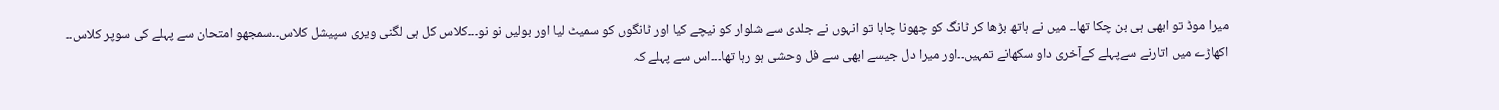میرا موڈ تو ابھی ہی بن چکا تھا۔۔ میں نے ہاتھ بڑھا کر ٹانگ کو چھونا چاہا تو انہوں نے جلدی سے شلوار کو نیچے کیا اور ٹانگوں کو سمیٹ لیا اور بولیں نو نو۔۔۔کلاس کل ہی لگنی ویری سپیشل کلاس۔۔سمجھو امتحان سے پہلے کی سوپر کلاس۔۔ اکھاڑے میں اتارنے سےپہلے کےآخری داو سکھانے تمہیں۔۔اور میرا دل جیسے ابھی سے فل وحشی ہو رہا تھا۔۔۔اس سے پہلے کہ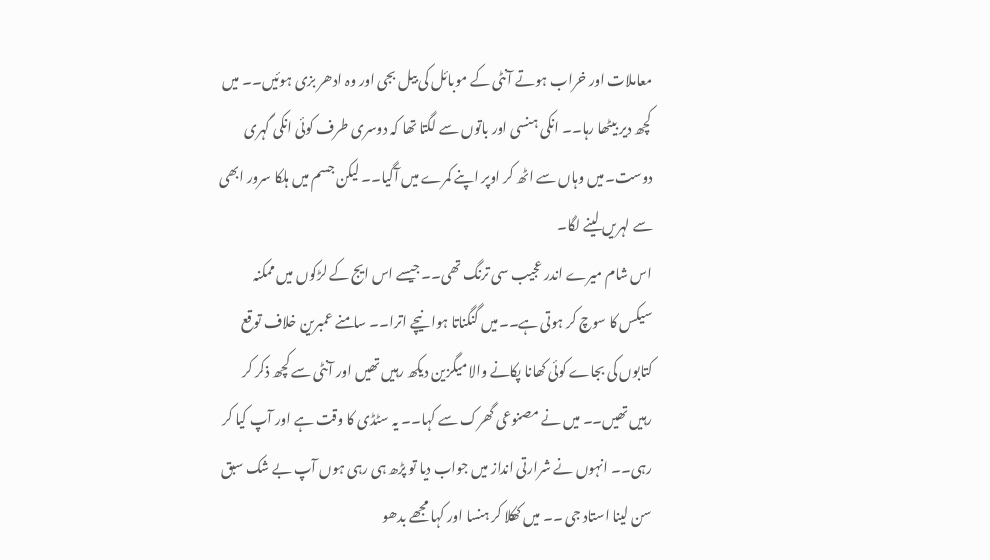معاملات اور خراب ہوتے آنٹی کے موبائل کی بیل بجی اور وہ ادھر بزی ہوئیں۔۔ میں کچھ دیر بیٹھا رہا۔۔ انکی ہنسی اور باتوں سے لگتا تھا کہ دوسری طرف کوئی انکی گہری دوست۔میں وہاں سے اٹھ کر اوپر اپنے کمرے میں آگیا۔۔ لیکن جسم میں ہلکا سرور ابھی سے لہریں لینے لگا۔
اس شام میرے اندر عجیب سی ترنگ تھی۔۔ جیسے اس ایج کے لڑکوں میں ممکنہ سیکس کا سوچ کر ہوتی ہے۔۔میں گنگناتا ہوا نیچے اترا۔۔ سامنے عمبرین خلاف توقع کتابوں کی بجاے کوئی کھانا پکانے والا میگزین دیکھ رہیں تھیں اور آنٹی سے کچھ ذکر کر رہیں تھیں۔۔ میں نے مصنوعی گھرک سے کہا۔۔ یہ سٹڈی کا وقت ہے اور آپ کیا کر رہی۔۔ انہوں نے شرارتی انداز میں جواب دیا تو پڑھ ہی رہی ہوں آپ بے شک سبق سن لینا استاد جی ۔۔ میں کھکلا کر ہنسا اور کہا مجھے بدھو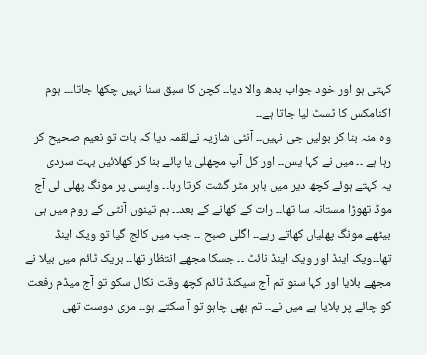کہتی ہو اور خود جواب بدھ والا دیا۔۔ کچن کا سبق سنا نہیں چکھا جاتا۔۔۔ ہوم اکنامکس کا ٹسٹ لیا جاتا ہے۔۔
وہ منہ بنا کر بولیں جی نہیں۔۔ آنٹی شازیہ نےلقمہ دیا کہ بات تو نعیم صحیح کر رہا ہے ۔۔ میں نے کہا یس۔۔ اور کل آپ مچھلی یا پائے بنا کر کھلائیں بہت سردی
یہ کہتے ہوئے کچھ دیر میں باہر مٹر گشت کرتا رہا۔۔ واپسی پر مونگ پھلی لی آج موڈ تھوڑا مستانہ سا تھا۔۔ رات کے کھانے کے بعد۔۔ ہم تینوں آنٹی کے روم میں ہی بیٹھے مونگ پھلیاں کھاتے رہے۔۔ اگلی صبح ۔۔ جب میں کالج گیا تو ویک اینڈ تھا۔۔ویک اینڈ اور ویک اینڈ نائٹ ۔۔ جسکا مجھے انتظار تھا۔۔ بریک ٹائم میں بیلا نے مجھے بلایا اور کہا سنو تم آج سیکنڈ ٹائم کچھ وقت نکال سکو تو آج میڈم رفعت کو چائے پر بلایا ہے میں نے۔۔ تم بھی چاہو تو آ سکتے ہو۔۔ مری دوست تھی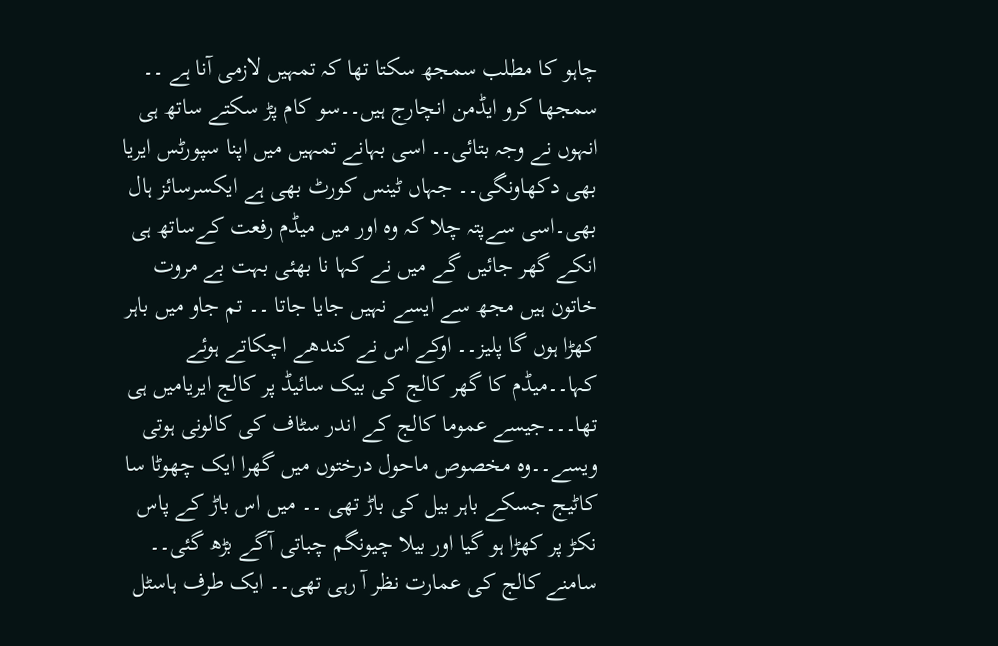چاہو کا مطلب سمجھ سکتا تھا کہ تمہیں لازمی آنا ہے ۔۔ سمجھا کرو ایڈمن انچارج ہیں۔۔سو کام پڑ سکتے ساتھ ہی انہوں نے وجہ بتائی۔۔ اسی بہانے تمہیں میں اپنا سپورٹس ایریا بھی دکھاونگی۔۔ جہاں ٹینس کورٹ بھی ہے ایکسرسائز ہال بھی۔اسی سےپتہ چلا کہ وہ اور میں میڈم رفعت کےساتھ ہی انکے گھر جائیں گے میں نے کہا نا بھئی بہت بے مروت خاتون ہیں مجھ سے ایسے نہیں جایا جاتا ۔۔ تم جاو میں باہر کھڑا ہوں گا پلیز۔۔ اوکے اس نے کندھے اچکاتے ہوئے کہا۔۔میڈم کا گھر کالج کی بیک سائیڈ پر کالج ایریامیں ہی تھا۔۔۔جیسے عموما کالج کے اندر سٹاف کی کالونی ہوتی ویسے۔۔وہ مخصوص ماحول درختوں میں گھرا ایک چھوٹا سا کاٹیج جسکے باہر بیل کی باڑ تھی ۔۔ میں اس باڑ کے پاس نکڑ پر کھڑا ہو گیا اور بیلا چیونگم چباتی آگے بڑھ گئی۔۔ سامنے کالج کی عمارت نظر آ رہی تھی۔۔ ایک طرف ہاسٹل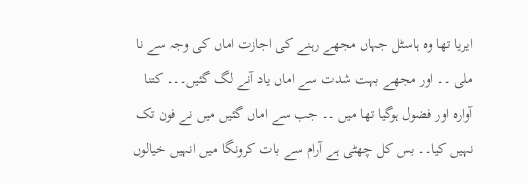ایریا تھا وہ ہاسٹل جہاں مجھے رہنے کی اجازت اماں کی وجہ سے نا ملی ۔۔ اور مجھے بہت شدت سے اماں یاد آنے لگ گئیں۔۔۔ کتنا آوارہ اور فضول ہوگیا تھا میں ۔۔ جب سے اماں گئیں میں نے فون تک نہیں کیا۔۔ بس کل چھٹی ہے آرام سے بات کرونگا میں انہیں خیالوں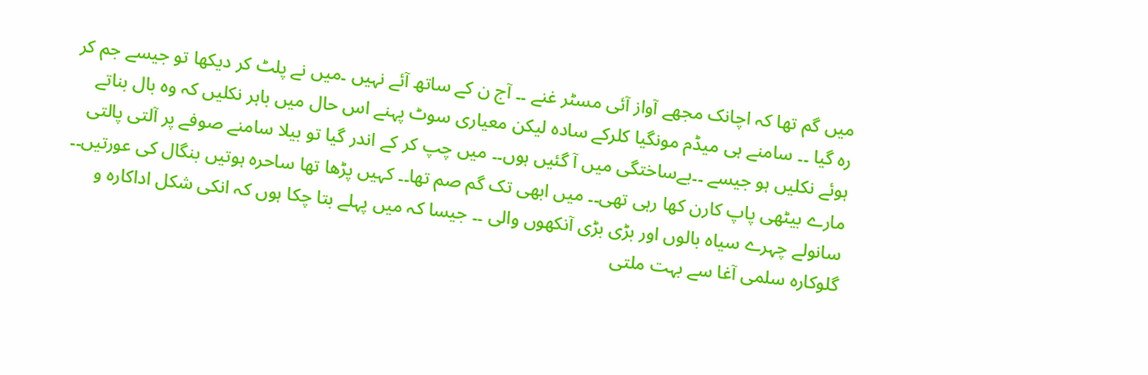میں گم تھا کہ اچانک مجھے آواز آئی مسٹر غنے ۔۔ آج ن کے ساتھ آئے نہیں ۔میں نے پلٹ کر دیکھا تو جیسے جم کر رہ گیا ۔۔ سامنے ہی میڈم مونگیا کلرکے سادہ لیکن معیاری سوٹ پہنے اس حال میں باہر نکلیں کہ وہ بال بناتے ہوئے نکلیں ہو جیسے ۔۔بےساختگی میں آ گئیں ہوں۔۔ میں چپ کر کے اندر گیا تو بیلا سامنے صوفے پر آلتی پالتی مارے بیٹھی پاپ کارن کھا رہی تھی۔۔ میں ابھی تک گم صم تھا۔۔ کہیں پڑھا تھا ساحرہ ہوتیں بنگال کی عورتیں۔۔ سانولے چہرے سیاہ بالوں اور بڑی بڑی آنکھوں والی ۔۔ جیسا کہ میں پہلے بتا چکا ہوں کہ انکی شکل اداکارہ و گلوکارہ سلمی آغا سے بہت ملتی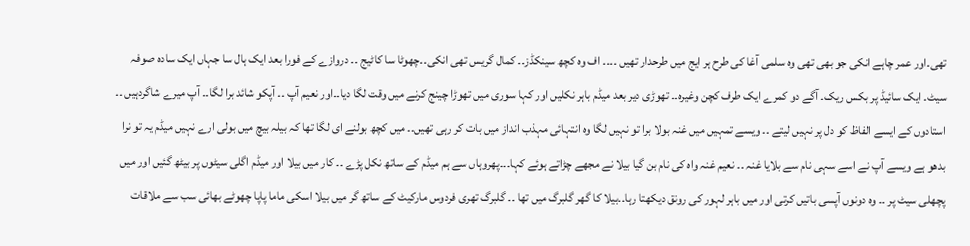تھی۔اور عمر چاہے انکی جو بھی تھی وہ سلمی آغا کی طرح ہر ایج میں طرحدار تھیں ۔۔۔۔ اف وہ کچھ سینکڈز۔۔ کمال گریس تھی انکی۔۔چھوٹا سا کاٹیج ۔۔ دروازے کے فورا بعد ایک ہال سا جہاں ایک سادہ صوفہ سیٹ۔ ایک سائیڈ پر بکس ریک۔ آگے دو کمرے ایک طرف کچن وغیرہ۔۔ تھوڑی دیر بعد میڈم باہر نکلیں اور کہا سوری میں تھوڑا چینج کرنے میں وقت لگا دیا۔۔اور نعیم آپ ۔۔ آپکو شائد برا لگا۔۔ آپ میرے شاگردہیں ۔۔ استادوں کے ایسے الفاظ کو دل پر نہیں لیتے ۔۔ ویسے تمہیں میں غنہ بولا برا تو نہیں لگا وہ انتہائی مہذب انداز میں بات کر رہی تھیں۔۔ میں کچھ بولنے ای لگا تھا کہ بیلہ بیچ میں بولی ارے نہیں میڈم یہ تو نرا بدھو ہے ویسے آپ نے اسے سہی نام سے بلایا غنہ ۔۔ نعیم غنہ واہ کی نام بن گیا بیلا نے مجھے چڑاتے ہوئے کہا۔۔۔پھروہاں سے ہم میڈم کے ساتھ نکل پڑے ۔۔ کار میں بیلا اور میڈم اگلی سیٹوں پر بیٹھ گئیں اور میں پچھلی سیٹ پر ۔۔ وہ دونوں آپسی باتیں کرتی اور میں باہر لہور کی رونق دیکھتا رہا۔۔بیلا کا گھر گلبرگ میں تھا ۔۔ گلبرگ تھری فردوس مارکیٹ کے ساتھ گر میں بیلا اسکی ماما پاپا چھوٹے بھائی سب سے ملاقات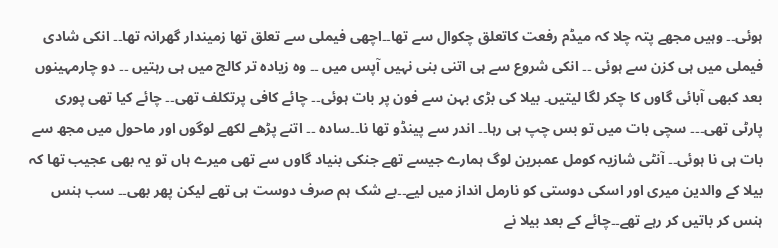ہوئی۔۔ وہیں مجھے پتہ چلا کہ میڈم رفعت کاتعلق چکوال سے تھا۔۔اچھی فیملی سے تعلق تھا زمیندار گھرانہ تھا۔۔ انکی شادی فیملی میں ہی کزن سے ہوئی ۔۔ انکی شروع سے ہی اتنی بنی نہیں آپس میں ۔۔ وہ زیادہ تر کالج میں ہی رہتیں ۔۔ دو چارمہینوں بعد کبھی آبائی گاوں کا چکر لگا لیتیں۔ بیلا کی بڑی بہن سے فون پر بات ہوئی۔۔ چائے کافی پرتکلف تھی۔۔ چائے کیا تھی پوری پارٹی تھی۔۔۔ سچی بات میں تو بس چپ ہی رہا۔۔ اندر سے پینڈو تھا نا۔۔سادہ ۔۔ اتنے پڑھے لکھے لوگوں اور ماحول میں مجھ سے بات ہی نا ہوئی۔۔ آنٹی شازیہ کومل عمبرین لوگ ہمارے جیسے تھے جنکی بنیاد گاوں سے تھی میرے ہاں تو یہ بھی عجیب تھا کہ بیلا کے والدین میری اور اسکی دوستی کو نارمل انداز میں لیے۔۔بے شک ہم صرف دوست ہی تھے لیکن پھر بھی۔۔ سب ہنس ہنس کر باتیں کر رہے تھے۔۔چائے کے بعد بیلا نے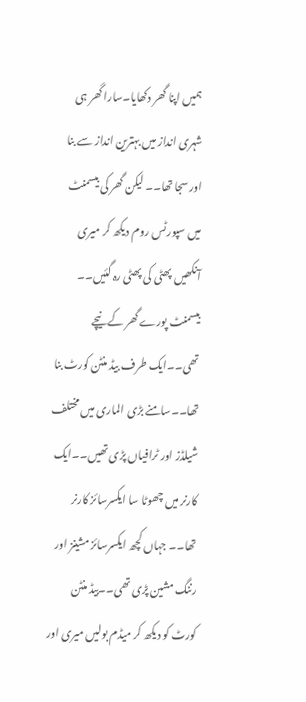ہمیں اپنا گھر دکھایا۔سارا گھر ہی شہری انداز میں بہترین انداز سے بنا اور سجا تھا۔۔ لیکن گھر کی بیسمنٹ میں سپورٹس روم دیکھ کر میری آنکھیں پھٹی کی پھٹی رہ گئیں۔۔ بیسمنٹ پورے گھر کے نیچے تھی۔۔ایک طرف بیڈ منٹن کورٹ بنا تھا۔۔سامنے بڑی الماری میں مختلف شیلڈز اور ٹرافیاں پڑی تھیں۔۔ایک کارنر میں چھوٹا سا ایکسرسائز کارنر تھا۔۔ جہاں کچھ ایکسرسائز مشینز اور رننگ مشین پڑی تھی۔۔بیڈ منٹن کورٹ کو دیکھ کر میڈم بولیں میری اور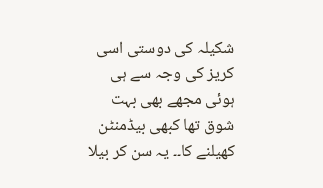شکیلہ کی دوستی اسی کریز کی وجہ سے ہی ہوئی مجھے بھی بہت شوق تھا کبھی بیڈمنٹن کھیلنے کا۔۔ یہ سن کر بیلا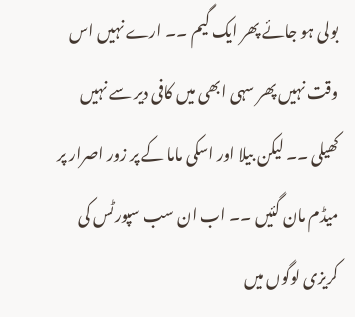بولی ہو جائے پھر ایک گیم ۔۔ ارے نہیں اس وقت نہیں پھر سہی ابھی میں کافی دیر سے نہیں کھیلی ۔۔ لیکن بیلا اور اسکی ماما کے پر زور اصرار پر میڈم مان گئیں ۔۔ اب ان سب سپورٹس کی کریزی لوگوں میں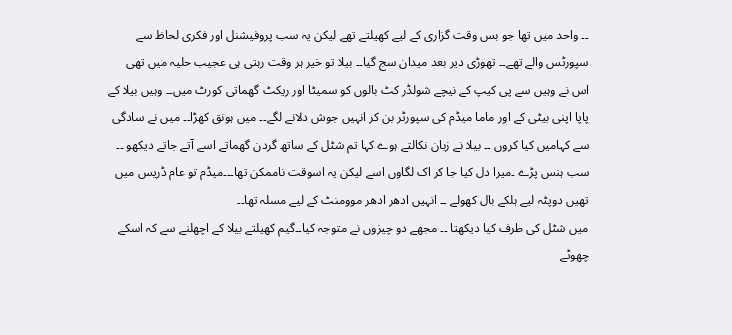۔۔ واحد میں تھا جو بس وقت گزاری کے لیے کھیلتے تھے لیکن یہ سب پروفیشنل اور فکری لحاظ سے سپورٹس والے تھے۔۔ تھوڑی دیر بعد میدان سج گیا۔۔ بیلا تو خیر ہر وقت رہتی ہی عجیب حلیہ میں تھی اس نے وہیں سے پی کیپ کے نیچے شولڈر کٹ بالوں کو سمیٹا اور ریکٹ گھماتی کورٹ میں۔۔ وہیں بیلا کے پاپا اپنی بیٹی کے اور ماما میڈم کی سپورٹر بن کر انہیں جوش دلانے لگے۔۔ میں ہونق کھڑا۔۔ میں نے سادگی سے کہامیں کیا کروں ۔۔ بیلا نے زبان نکالتے ہوے کہا تم شٹل کے ساتھ گردن گھماتے اسے آتے جاتے دیکھو ۔۔ سب ہنس پڑے ۔میرا دل کیا جا کر اک لگاوں اسے لیکن یہ اسوقت ناممکن تھا۔۔۔میڈم تو عام ڈریس میں تھیں دوپٹہ لیے ہلکے بال کھولے ۔۔ انہیں ادھر ادھر موومنٹ کے لیے مسلہ تھا۔۔
میں شٹل کی طرف کیا دیکھتا ۔۔ مجھے دو چیزوں نے متوجہ کیا۔۔گیم کھیلتے بیلا کے اچھلنے سے کہ اسکے چھوٹے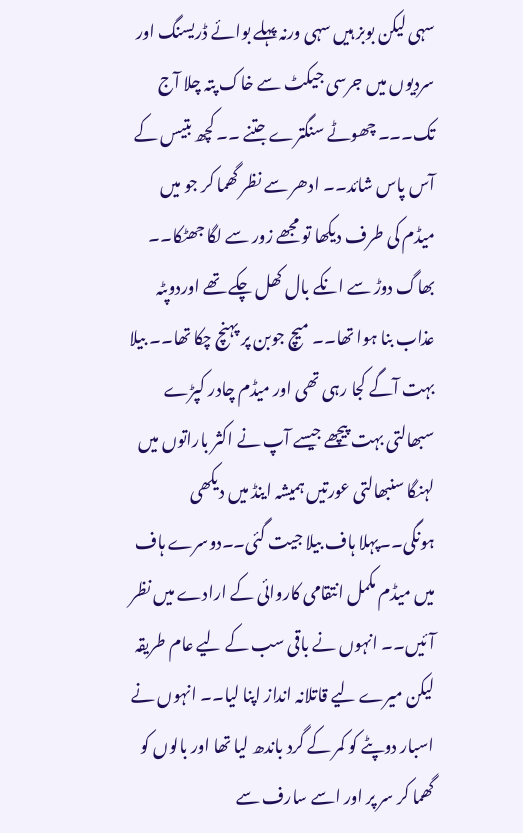سہی لیکن بوبز ہیں سہی ورنہ پہلے بوائے ڈریسنگ اور سردیوں میں جرسی جیکٹ سے خاک پتہ چلا آج تک۔۔۔ چھوٹے سنگترے جتنے ۔۔ کچھ بتیس کے آس پاس شائد۔۔ ادھر سے نظر گھما کر جو میں میڈم کی طرف دیکھا تو مجھے زور سے لگا جھٹکا۔۔ بھاگ دوڑ سے انکے بال کھل چکے تھے اوردوپٹہ عذاب بنا ہوا تھا۔۔ میچ جوبن پر پہنچ چکا تھا۔۔ بیلا بہت آگے کجا رہی تھی اور میڈم چادر کپڑے سبھالتی بہت پیچھے جیسے آپ نے اکثر باراتوں میں لہنگا سنبھالتی عورتیں ہمیشہ اینڈ میں دیکھی ہونگی۔۔پہلا ہاف بیلا جیت گئی۔۔دوسرے ہاف میں میڈم مکمل انتقامی کاروائی کے ارادے میں نظر آئیں۔۔ انہوں نے باقی سب کے لیے عام طریقہ لیکن میرے لیے قاتلانہ انداز اپنا لیا۔۔ انہوں نے اسبار دوپٹے کو کمر کے گرد باندھ لیا تھا اور بالوں کو گھما کر سر پر اور اسے سارف سے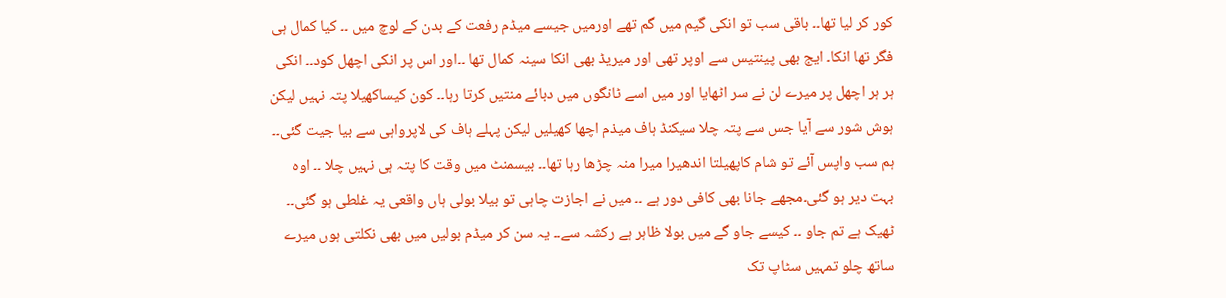کور کر لیا تھا۔۔ باقی سب تو انکی گیم میں گم تھے اورمیں جیسے میڈم رفعت کے بدن کے لوچ میں ۔۔ کیا کمال ہی فگر تھا انکا۔ ایج بھی پینتیس سے اوپر تھی اور میریڈ بھی انکا سینہ کمال تھا ۔۔اور اس پر انکی اچھل کود۔۔ انکی ہر ہر اچھل پر میرے لن نے سر اٹھایا اور میں اسے ٹانگوں میں دبائے منتیں کرتا رہا۔۔ کون کیساکھیلا پتہ نہیں لیکن ہوش شور سے آیا جس سے پتہ چلا سیکنڈ ہاف میذم اچھا کھیلیں لیکن پہلے ہاف کی لاپرواہی سے بیا جیت گئی۔۔ ہم سب واپس آئے تو شام کاپھیلتا اندھیرا میرا منہ چڑھا رہا تھا۔۔ بیسمنٹ میں وقت کا پتہ ہی نہیں چلا ۔۔ اوہ بہت دیر ہو گئی۔مجھے جانا بھی کافی دور ہے ۔۔ میں نے اجازت چاہی تو بیلا بولی ہاں واقعی یہ غلطی ہو گئی۔۔ ٹھیک ہے تم جاو ۔۔ کیسے جاو گے میں بولا ظاہر ہے رکشہ سے۔۔ یہ سن کر میڈم بولیں میں بھی نکلتی ہوں میرے ساتھ چلو تمہیں سٹاپ تک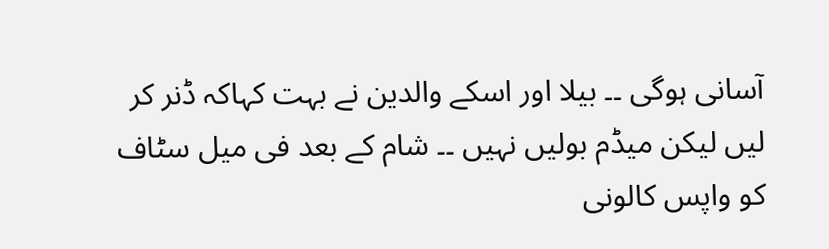آسانی ہوگی ۔۔ بیلا اور اسکے والدین نے بہت کہاکہ ڈنر کر لیں لیکن میڈم بولیں نہیں ۔۔ شام کے بعد فی میل سٹاف کو واپس کالونی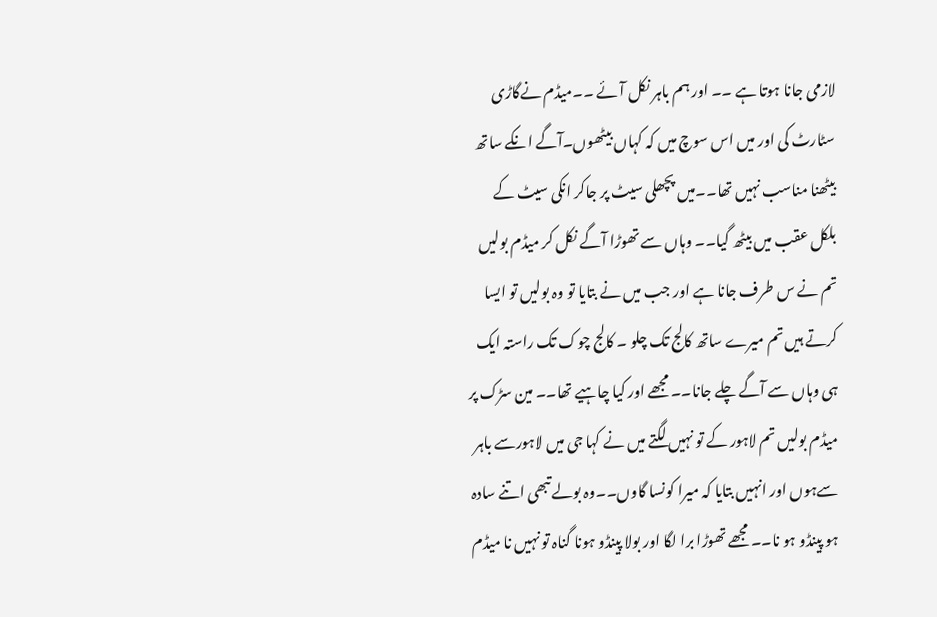لازمی جانا ہوتا ہے ۔۔ اور ہم باہر نکل آئے ۔۔میڈم نےگاڑی سٹارٹ کی اور میں اس سوچ میں کہ کہاں بیٹھوں۔آگے انکے ساتھ بیٹھنا مناسب نہیں تھا۔۔میں پچھلی سیٹ پر جاکر انکی سیٹ کے بلکل عقب میں بیٹھ گیا۔۔ وہاں سے تھوڑا آگے نکل کر میڈم بولیں تم نے س طرف جانا ہے اور جب میں نے بتایا تو وہ بولیں تو ایسا کرتے ہیں تم میرے ساتھ کالج تک چلو ۔ کالج چوک تک راستہ ایک ہی وہاں سے آگے چلے جانا۔۔ مجھے اور کیا چاہیے تھا۔۔ مین سڑک پر میڈم بولیں تم لاہور کے تو نہیں لگتے میں نے کہا جی میں لاہورسے باہر سےہوں اور انہیں بتایا کہ میرا کونسا گاوں۔۔وہ بولے تبھی اتنے سادہ ہو پینڈو ہو نا۔۔ مجھے تھوڑا برا لگا اور بولا پینڈو ہونا گناہ تو نہیں نا میڈم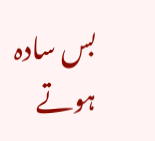بس سادہ ہوتے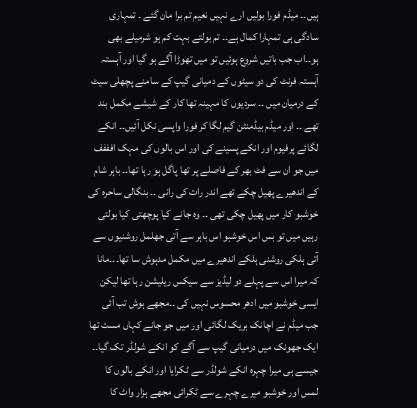ہیں۔۔ میڈم فورا بولیں ارے نہیں نعیم تم برا مان گئے ۔ تمہاری سادگی ہی تمہارا کمال ہے۔۔ تم بولتے بہت کم ہو شرمیلے بھی ہو۔۔اب جب باتیں شروع ہوئیں تو میں تھوڑا آگے ہو گیا اور آہستہ آہستہ فرنٹ کی دو سیٹوں کے دمیانی گیپ کے سامنے پچھلی سیٹ کے درمیان میں ۔۔ سردیوں کا مہینہ تھا کار کے شیشے مکمل بند تھے ۔۔ اور میڈم بیڈمنٹن گیم لگا کر فورا واپسی نکل آئیں۔۔ انکے لگائے پرفیوم اور انکے پسینے کی اور اس بالوں کی مہک افففف میں جو ان سے فٹ بھر کے فاصلے پر تھا پاگل ہو رہا تھا۔۔ باہر شام کے اندھیرے پھیل چکے تھے اندر رات کی رانی ۔۔ بنگالی ساحرہ کی خوشبو کار میں پھیل چکی تھی ۔۔ وہ جانے کیا پوچھتی کیا بولتی رہیں میں تو بس اس خوشبو اس باہر سے آتی جھلمل روشنیوں سے آتی ہلکی روشنی ہلکے اندھیرے میں مکمل مدہوش سا تھا۔۔۔مانا کہ میرا اس سے پہلے دو لیڈیز سے سیکس ریلیشن رہا تھا لیکن ایسی خوشبو میں ادھر محسوس نہیں کی ۔۔مجھے ہوش تب آئی جب میڈم نے اچانک بریک لگائی اور میں جو جانے کہاں مست تھا ایک جھونک میں درمیانی گیپ سے آگے کو انکے شولڈر تک گیا۔۔ جیسے ہی میرا چہرہ انکے شولڈر سے ٹکرایا اور انکے بالوں کا لمس اور خوشبو میرے چہرے سے ٹکرائی مجھے ہزار واٹ کا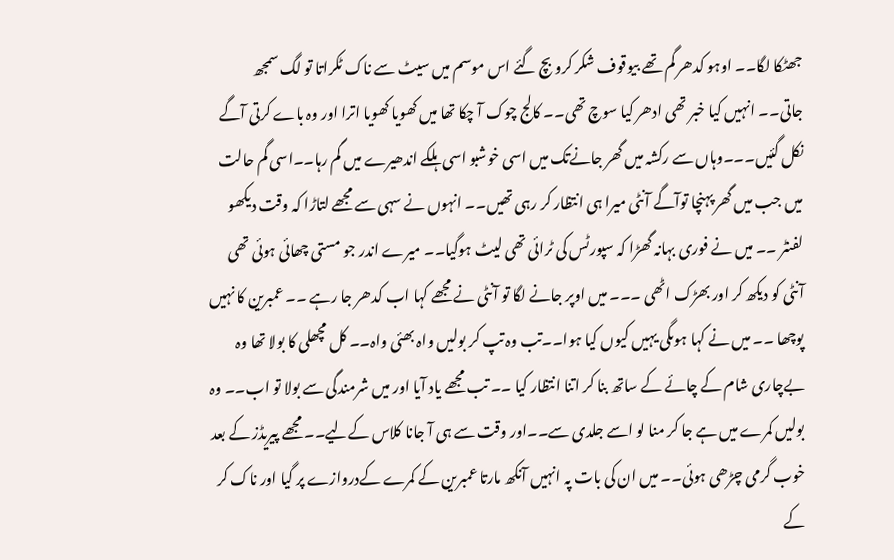جھٹکا لگا۔۔ اوہو کدھر گم تھے بیوقوف شکر کرو بچ گئے اس موسم میں سیٹ سے ناک ٹکراتا تو لگ سمجھ جاتی۔۔ انہیں کیا خبر تھی ادھر کیا سوچ تھی۔۔ کالج چوک آ چکا تھا میں کھویا کھویا اترا اور وہ باے کرتی آگے نکل گئیں۔۔۔وہاں سے رکشہ میں گھر جانےتک میں اسی خوشبو اسی ہلکے اندھیرے میں گم رہا۔۔اسی گم حالت میں جب میں گھر پہنچا توآگے آنٹی میرا ہی انتظار کر رہی تھیں۔۔ انہوں نے سہی سے مجھے لتاڑا کہ وقت دیکھو لفنٹر ۔۔ میں نے فوری بہانہ گھڑا کہ سپورٹس کی ٹرائی تھی لیٹ ہوگیا۔۔ میرے اندر جو مستی چھائی ہوئی تھی آنٹی کو دیکھ کر اور بھڑک اٹھی ۔۔۔ میں اوپر جانے لگا تو آنٹی نے مجھے کہا اب کدھر جا رہے ۔۔ عمبرین کا نہیں پوچھا ۔۔ میں نے کہا ہوںگی یہیں کیوں کیا ہوا۔۔تب وہ تپ کر بولیں واہ بھئی واہ۔۔ کل مچھلی کا بولا تھا وہ بےچاری شام کے چائے کے ساتھ بنا کر اتنا انتظار کیا ۔۔ تب مجھے یاد آیا اور میں شرمندگی سے بولا تو اب۔۔ وہ بولیں کمرے میں ہے جا کر منا لو اسے جلدی سے۔۔اور وقت سے ہی آ جانا کلاس کےلیے۔۔ مجھے پیریڈز کے بعد خوب گرمی چڑھی ہوئی۔۔ میں ان کی بات پہ انہیں آنکھ مارتا عمبرین کے کمرے کےدروازے پر گیا اور ناک کر کے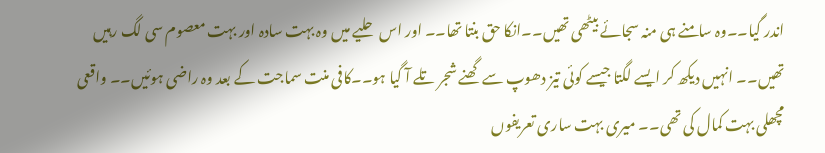اندر گیا۔۔وہ سامنے ہی منہ سجائے بیٹھی تھیں۔۔انکا حق بنتا تھا۔۔ اور اس حلیے میں وہ بہت سادہ اور بہت معصوم سی لگ رہیں تھیں۔۔ انہیں دیکھ کر ایسے لگتا جیسے کوئی تیز دھوپ سے گھنے شجر تلے آ گیا ہو۔۔کافی منت سماجت کے بعد وہ راضی ہوئیں۔۔ واقعی مچھلی بہت کمال کی تھی۔۔ میری بہت ساری تعریفوں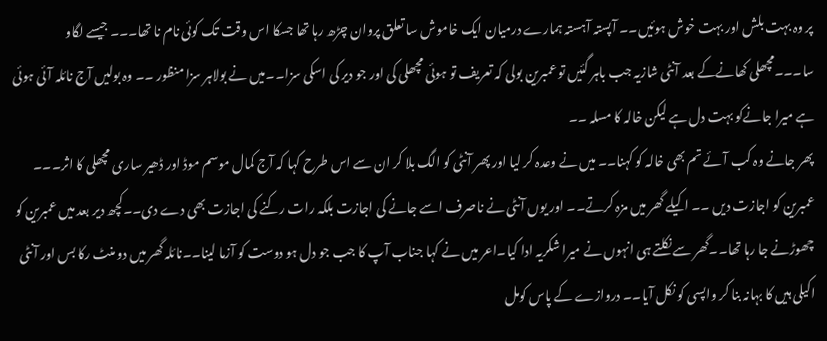پر وہ بہت بلش اور بہت خوش ہوئیں۔۔ آپستہ آہستہ ہمارے درمیان ایک خاموش سا تعلق پروان چڑھ رہا تھا جسکا اس وقت تک کوئی نام نا تھا۔۔۔ جیسے لگاو سا۔۔۔مچھلی کھانےکے بعد آنٹی شازیہ جب باہر گئیں تو عمبرین بولی کہ تعریف تو ہوئی مچھلی کی اور جو دیر کی اسکی سزا۔۔میں نے بولاہر سزا منظور ۔۔ وہ بولیں آج نائلہ آئی ہوئی ہے میرا جانےکو بہت دل ہے لیکن خالہ کا مسلہ ۔۔
پھر جانے وہ کب آئے تم بھی خالہ کو کہنا۔۔ میں نے وعدہ کر لیا اور پھر آنٹی کو الگ بلا کر ان سے اس طرح کہا کہ آج کمال موسم موڈ اور ڈھیر ساری مچھلی کا اثر۔۔۔ عمبرین کو اجازت دیں ۔۔ اکیلے گھر میں مزہ کرتے۔۔ اور یوں آنٹی نے ناصرف اسے جانے کی اجازت بلکہ رات رکنے کی اجازت بھی دے دی۔۔کچھ دیر بعد میں عمبرین کو چھوڑنے جا رہا تھا۔۔گھر سے نکلتے ہی انہوں نے میرا شکریہ ادا کیا۔اعر میں نے کہا جناب آپ کا جب جو دل ہو دوست کو آزما لینا۔۔نائلہ گھر میں دو منٹ رکا بس اور آنٹی اکیلی ہیں کا بہانہ بنا کر واپسی کو نکل آیا۔۔ دروازے کے پاس کومل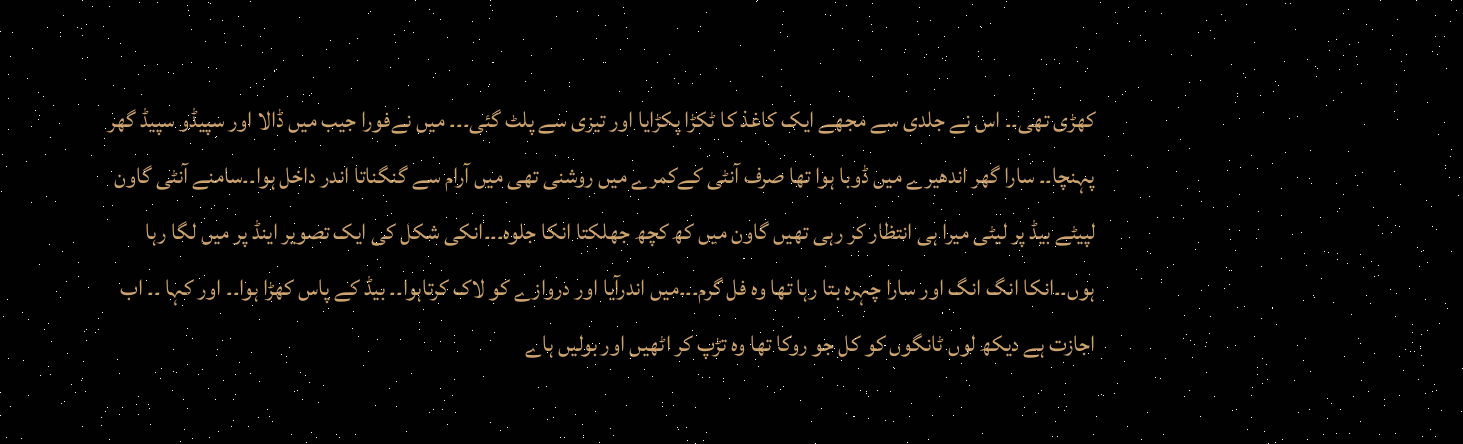کھڑی تھی۔۔ اس نے جلدی سے مجھے ایک کاغذ کا ٹکڑا پکڑایا اور تیزی سے پلٹ گئی۔۔۔ میں نےفورا جیب میں ڈالا اور سپیڈو سپیڈ گھر پہنچا۔۔ سارا گھر اندھیرے میں ڈوبا ہوا تھا صرف آنٹی کےکمرے میں روشنی تھی میں آرام سے گنگناتا اندر داخل ہوا۔۔سامنے آنٹی گاون لپیٹے بیڈ پر لیٹی میرا ہی انتظار کر رہی تھیں گاون میں کھ کچھ جھلکتا انکا جلوہ۔۔۔انکی شکل کی ایک تصویر اینڈ پر میں لگا رہا ہوں۔۔انکا انگ انگ اور سارا چہرہ بتا رہا تھا وہ فل گرم۔۔۔میں اندرآیا اور دروازے کو لاک کرتاہوا۔۔ بیڈ کے پاس کھڑا ہوا۔۔ اور کہا ۔۔ اب اجازت ہے دیکھ لوں ٹانگوں کو کل جو روکا تھا وہ تڑپ کر اٹھیں اور بولیں ہاے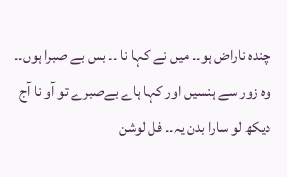چندہ ناراض ہو۔۔ میں نے کہا نا ۔۔ بس بے صبرا ہوں۔۔ وہ زور سے ہنسیں اور کہا ہاے بےصبرے تو آو نا آج دیکھ لو سارا بدن یہ۔۔ فل لوشن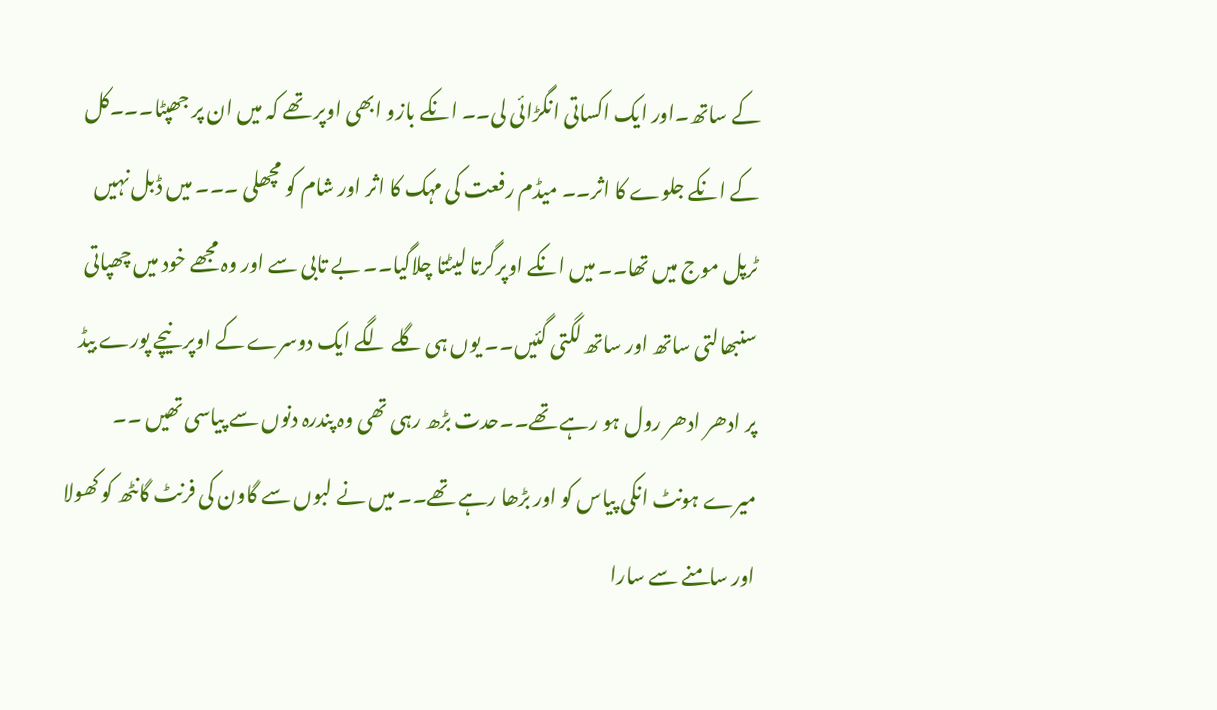کے ساتھ۔اور ایک اکساتی انگڑائی لی۔۔ انکے بازو ابھی اوپر تھے کہ میں ان پر جھپٹا۔۔۔کل کے انکے جلوے کا اثر۔۔ میڈم رفعت کی مہک کا اثر اور شام کو مچھلی ۔۔۔ میں ڈبل نہیں ٹرپل موج میں تھا۔۔ میں انکے اوپرگرتا لیٹتا چلاگیا۔۔ بے تابی سے اور وہ مجھے خود میں چھپاتی سنبھالتی ساتھ اور ساتھ لگتی گئیں۔۔ یوں ہی گلے لگے ایک دوسرے کے اوپر نیچے پورے بیڈ پر ادھر ادھر رول ہو رہے تھے۔۔حدت بڑھ رہی تھی وہ پندرہ دنوں سے پیاسی تھیں ۔۔ میرے ہونٹ انکی پیاس کو اور بڑھا رہے تھے۔۔ میں نے لبوں سے گاون کی فرنٹ گانٹھ کو کھولا اور سامنے سے سارا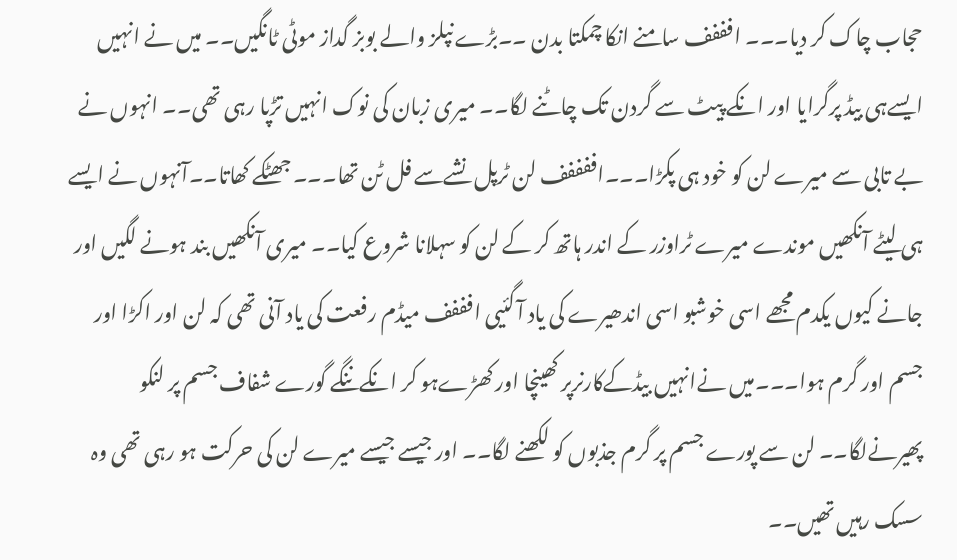حجاب چاک کر دیا۔۔۔ افففف سامنے انکا چمکتا بدن ۔۔بڑے نپلز والے بوبز گداز موٹی ٹانگیں۔۔ میں نے انہیں ایسےہی بیڈ پرگرایا اور انکے پیٹ سے گردن تک چاٹنے لگا۔۔ میری زبان کی نوک انہیں تڑپا رہی تھی۔۔ انہوں نے بے تابی سے میرے لن کو خود ہی پکڑا۔۔۔اففففف لن ٹرپل نشےسے فل ٹن تھا۔۔۔ جھٹکے کھاتا۔۔آنہوں نے ایسے ہی لیٹے آنکھیں موندے میرے ٹراوزر کے اندر ہاتھ کر کے لن کو سہلانا شروع کیا۔۔ میری آنکھیں بند ہونے لگیں اور جانے کیوں یکدم مجھے اسی خوشبو اسی اندھیرے کی یاد آ گئیی افففف میڈم رفعت کی یاد آنی تھی کہ لن اور اکڑا اور جسم اور گرم ہوا۔۔۔میں نےانہیں بیڈکےکارنرپر کھینچا اور کھڑےہو کر انکےننگے گورے شفاف جسم پر لنکو پھیرنےلگا۔۔ لن سے پورے جسم پر گرم جذبوں کو لکھنے لگا۔۔ اور جیسے جیسے میرے لن کی حرکت ہو رہی تھی وہ سسک رہیں تھیں۔۔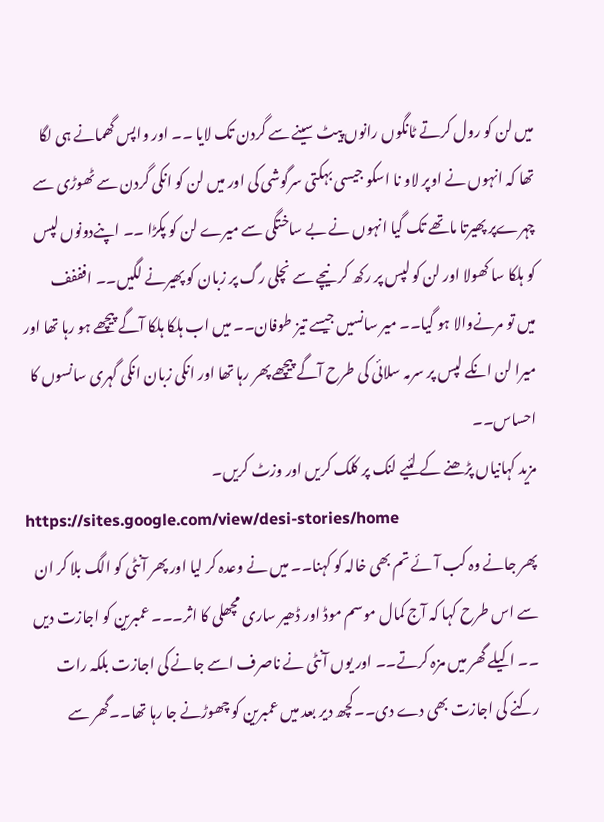میں لن کو رول کرتے ٹانگوں رانوں پیٹ سینے سے گردن تک لایا ۔۔ اور واپس گھمانے ہی لگا تھا کہ انہوں نے اوپر لاو نا اسکو جیسی بہکتی سرگوشی کی اور میں لن کو انکی گردن سے ٹھوڑی سے چہرےپر پھیرتا ماتھے تک گیا انہوں نے بے ساختگی سے میرے لن کو پکڑا ۔۔ اپنےدونوں لپس کو ہلکا سا کھولا اور لن کو لپس پر رکھ کر نیچے سے نچلی رگ پر زبان کو پھیرنے لگیں۔۔ افففف میں تو مرنےوالا ہو گیا۔۔ میر سانسیں جیسے تیز طوفان۔۔ میں اب ہلکا ہلکا آگے پیچھے ہو رہا تھا اور میرا لن انکے لپس پر سرمہ سلائی کی طرح آگے پیچھے پھر رہا تھا اور انکی زبان انکی گہری سانسوں کا احساس۔۔
مزید کہانیاں پڑھنے کے لئیے لنک پر کلک کریں اور وزٹ کریں۔
https://sites.google.com/view/desi-stories/home
پھر جانے وہ کب آئے تم بھی خالہ کو کہنا۔۔ میں نے وعدہ کر لیا اور پھر آنٹی کو الگ بلا کر ان سے اس طرح کہا کہ آج کمال موسم موڈ اور ڈھیر ساری مچھلی کا اثر۔۔۔ عمبرین کو اجازت دیں ۔۔ اکیلے گھر میں مزہ کرتے۔۔ اور یوں آنٹی نے ناصرف اسے جانے کی اجازت بلکہ رات رکنے کی اجازت بھی دے دی۔۔کچھ دیر بعد میں عمبرین کو چھوڑنے جا رہا تھا۔۔گھر سے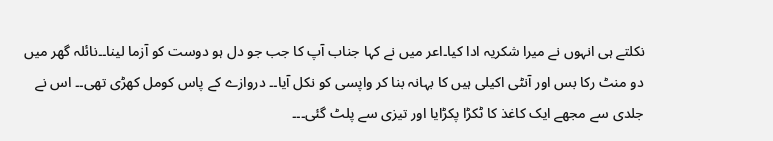نکلتے ہی انہوں نے میرا شکریہ ادا کیا۔اعر میں نے کہا جناب آپ کا جب جو دل ہو دوست کو آزما لینا۔۔نائلہ گھر میں دو منٹ رکا بس اور آنٹی اکیلی ہیں کا بہانہ بنا کر واپسی کو نکل آیا۔۔ دروازے کے پاس کومل کھڑی تھی۔۔ اس نے جلدی سے مجھے ایک کاغذ کا ٹکڑا پکڑایا اور تیزی سے پلٹ گئی۔۔۔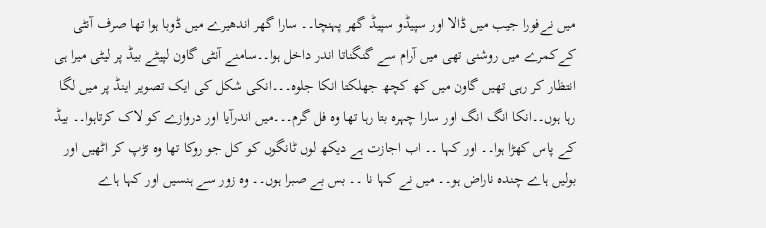میں نےفورا جیب میں ڈالا اور سپیڈو سپیڈ گھر پہنچا۔۔ سارا گھر اندھیرے میں ڈوبا ہوا تھا صرف آنٹی کےکمرے میں روشنی تھی میں آرام سے گنگناتا اندر داخل ہوا۔۔سامنے آنٹی گاون لپیٹے بیڈ پر لیٹی میرا ہی انتظار کر رہی تھیں گاون میں کھ کچھ جھلکتا انکا جلوہ۔۔۔انکی شکل کی ایک تصویر اینڈ پر میں لگا رہا ہوں۔۔انکا انگ انگ اور سارا چہرہ بتا رہا تھا وہ فل گرم۔۔۔میں اندرآیا اور دروازے کو لاک کرتاہوا۔۔ بیڈ کے پاس کھڑا ہوا۔۔ اور کہا ۔۔ اب اجازت ہے دیکھ لوں ٹانگوں کو کل جو روکا تھا وہ تڑپ کر اٹھیں اور بولیں ہاے چندہ ناراض ہو۔۔ میں نے کہا نا ۔۔ بس بے صبرا ہوں۔۔ وہ زور سے ہنسیں اور کہا ہاے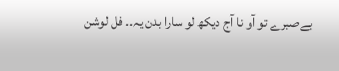بےصبرے تو آو نا آج دیکھ لو سارا بدن یہ۔۔ فل لوشن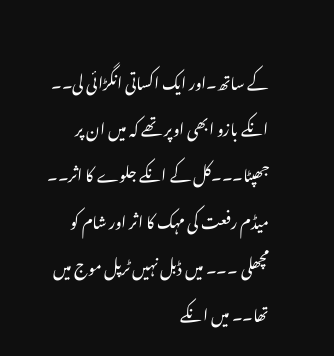کے ساتھ۔اور ایک اکساتی انگڑائی لی۔۔ انکے بازو ابھی اوپر تھے کہ میں ان پر جھپٹا۔۔۔کل کے انکے جلوے کا اثر۔۔ میڈم رفعت کی مہک کا اثر اور شام کو مچھلی ۔۔۔ میں ڈبل نہیں ٹرپل موج میں تھا۔۔ میں انکے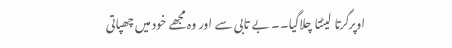اوپرگرتا لیٹتا چلاگیا۔۔ بے تابی سے اور وہ مجھے خود میں چھپاتی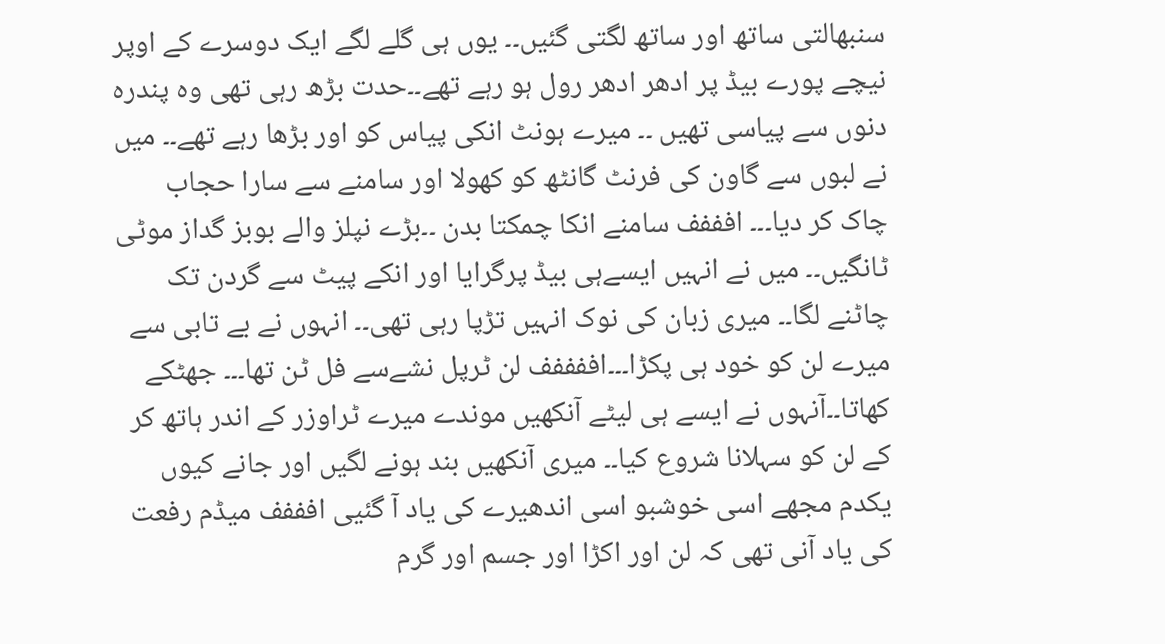سنبھالتی ساتھ اور ساتھ لگتی گئیں۔۔ یوں ہی گلے لگے ایک دوسرے کے اوپر نیچے پورے بیڈ پر ادھر ادھر رول ہو رہے تھے۔۔حدت بڑھ رہی تھی وہ پندرہ دنوں سے پیاسی تھیں ۔۔ میرے ہونٹ انکی پیاس کو اور بڑھا رہے تھے۔۔ میں نے لبوں سے گاون کی فرنٹ گانٹھ کو کھولا اور سامنے سے سارا حجاب چاک کر دیا۔۔۔ افففف سامنے انکا چمکتا بدن ۔۔بڑے نپلز والے بوبز گداز موٹی ٹانگیں۔۔ میں نے انہیں ایسےہی بیڈ پرگرایا اور انکے پیٹ سے گردن تک چاٹنے لگا۔۔ میری زبان کی نوک انہیں تڑپا رہی تھی۔۔ انہوں نے بے تابی سے میرے لن کو خود ہی پکڑا۔۔۔اففففف لن ٹرپل نشےسے فل ٹن تھا۔۔۔ جھٹکے کھاتا۔۔آنہوں نے ایسے ہی لیٹے آنکھیں موندے میرے ٹراوزر کے اندر ہاتھ کر کے لن کو سہلانا شروع کیا۔۔ میری آنکھیں بند ہونے لگیں اور جانے کیوں یکدم مجھے اسی خوشبو اسی اندھیرے کی یاد آ گئیی افففف میڈم رفعت کی یاد آنی تھی کہ لن اور اکڑا اور جسم اور گرم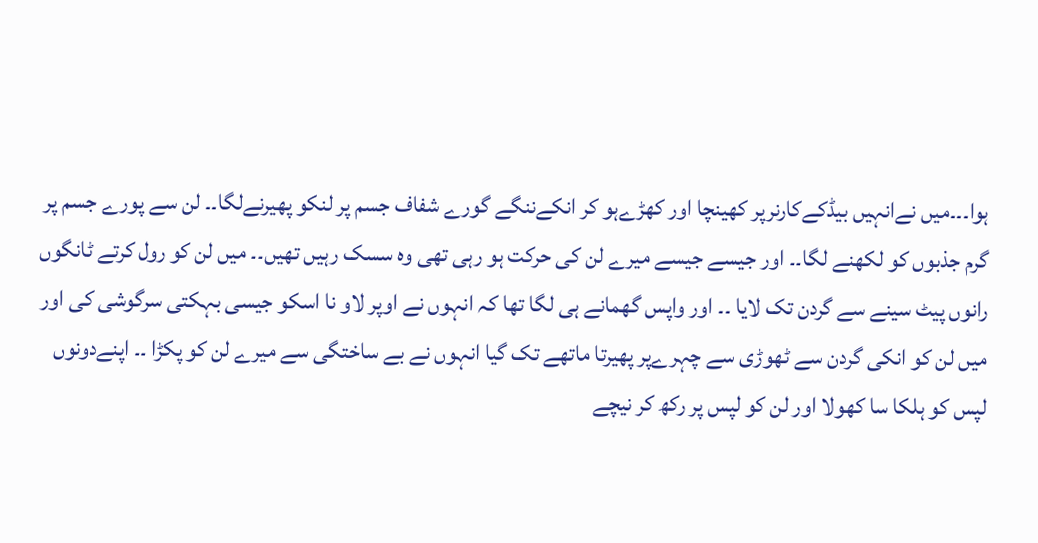ہوا۔۔۔میں نےانہیں بیڈکےکارنرپر کھینچا اور کھڑےہو کر انکےننگے گورے شفاف جسم پر لنکو پھیرنےلگا۔۔ لن سے پورے جسم پر گرم جذبوں کو لکھنے لگا۔۔ اور جیسے جیسے میرے لن کی حرکت ہو رہی تھی وہ سسک رہیں تھیں۔۔ میں لن کو رول کرتے ٹانگوں رانوں پیٹ سینے سے گردن تک لایا ۔۔ اور واپس گھمانے ہی لگا تھا کہ انہوں نے اوپر لاو نا اسکو جیسی بہکتی سرگوشی کی اور میں لن کو انکی گردن سے ٹھوڑی سے چہرےپر پھیرتا ماتھے تک گیا انہوں نے بے ساختگی سے میرے لن کو پکڑا ۔۔ اپنےدونوں لپس کو ہلکا سا کھولا اور لن کو لپس پر رکھ کر نیچے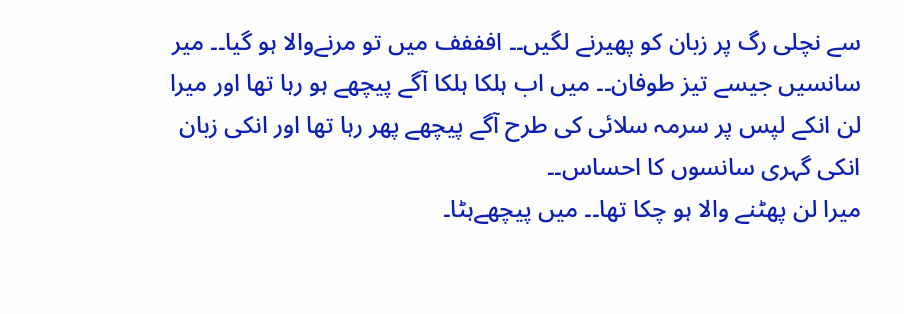سے نچلی رگ پر زبان کو پھیرنے لگیں۔۔ افففف میں تو مرنےوالا ہو گیا۔۔ میر سانسیں جیسے تیز طوفان۔۔ میں اب ہلکا ہلکا آگے پیچھے ہو رہا تھا اور میرا لن انکے لپس پر سرمہ سلائی کی طرح آگے پیچھے پھر رہا تھا اور انکی زبان انکی گہری سانسوں کا احساس۔۔
میرا لن پھٹنے والا ہو چکا تھا۔۔ میں پیچھےہٹا۔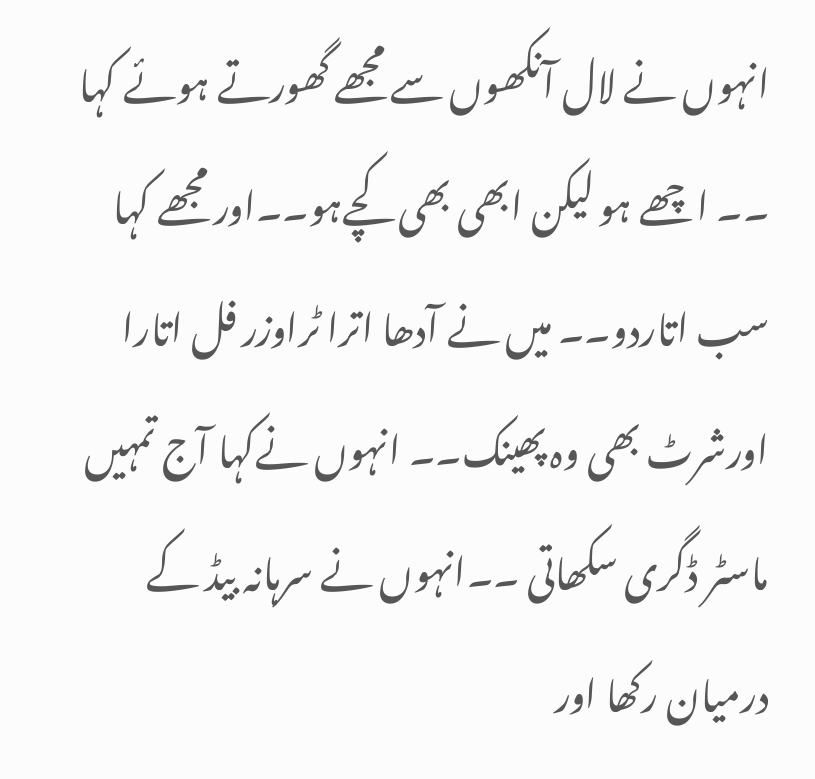انہوں نے لال آنکھوں سے مجھے گھورتے ہوئے کہا ۔۔ اچھے ہو لیکن ابھی بھی کچےہو۔۔اور مجھے کہا سب اتاردو۔۔ میں نے آدھا اترا ٹراوزر فل اتارا اورشرٹ بھی وہ پھینک۔۔ انہوں نےکہا آج تمہیں ماسٹر ڈگری سکھاتی ۔۔انہوں نے سرہانہ بیڈ کے درمیان رکھا اور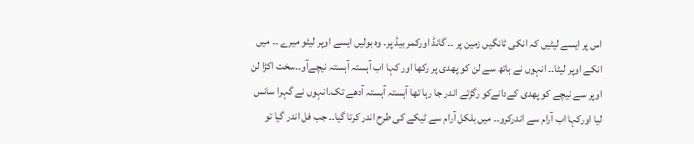اس پر ایسے لیٹیں کہ انکی ٹانگیں زمین پر ۔۔ گانڈ اورکمر بیڈ پر۔ وہ بولیں ایسے اوپر لیٹو میرے ۔۔ میں انکے اوپر لیٹا۔۔ انہوں نے ہاتھ سے لن کو پھدی پر رکھا اور کہا اب آہستہ آہستہ نیچےآو۔۔سخت اکڑا لن اوپر سے نیچے کو پھدی کےدانےکو رگڑتے اندر جا رہا تھا آہستہ آہستہ آدھے تک۔انہوں نے گہرا سانس لیا اورکہا اب آرام سے اندرکرو۔۔ میں بلکل آرام سے ٹیکے کی طرح اندر کرتا گیا۔۔ جب فل اندر گیا تو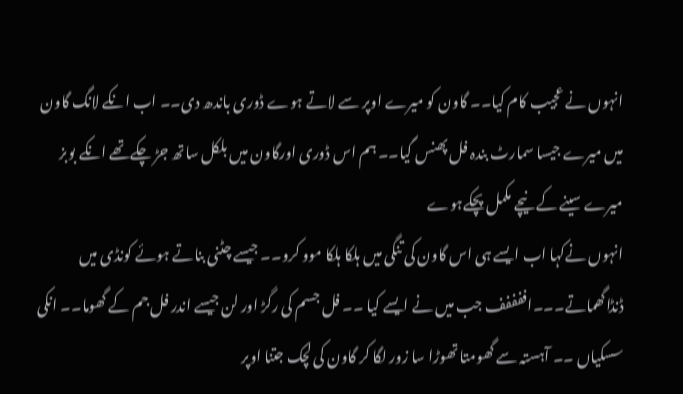انہوں نے عجیب کام کیا۔۔ گاون کو میرے اوپر سے لاتے ہوے ڈوری باندھ دی۔۔ اب انکے لانگ گاون میں میرے جیسا سمارٹ بندہ فل پھنس گیا۔۔ ہم اس ڈوری اورگاون میں بلکل ساتھ جڑ چکےتھے انکے بوبز میرے سینے کے نیچے مکمل پچکےہوے
انہوں نےکہا اب ایسے ہی اس گاون کی تنگی میں ہلکا ہلکا موو کرو۔۔ جیسے چٹنی بناتے ہوئے کونڈی میں ڈنڈاگھماتے۔۔۔اففففف جب میں نے ایسے کیا ۔۔ فل جسم کی رگڑ اور لن جیسے اندر فل جم کے گھوما۔۔ انکی سسکیاں ۔۔ آہستہ سے گھومتا تھوڑا سا زور لگا کر گاون کی لچک جتنا اوپر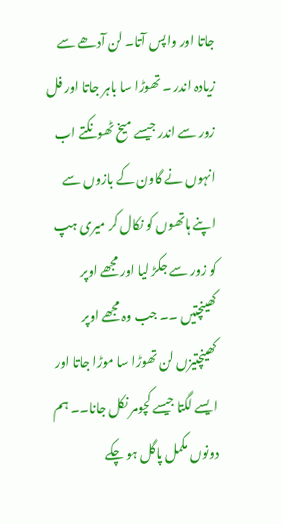جاتا اور واپس آتا۔ لن آدھے سے زیادہ اندر ۔ تھوڑا سا باہر جاتا اور فل زور سے اندر جیسے میخ ٹھونکتے اب انہوں نے گاون کے بازوں سے اپنے ہاتھوں کو نکال کر میری ہپ کو زور سے جکڑ لیا اور مجھے اوپر کھینچتیں ۔۔ جب وہ مجھے اوپر کھینچتیزں لن تھوڑا سا موڑا جاتا اور ایسے لگتا جیسے کچومر نکل جانا۔۔ ہم دونوں مکمل پاگل ہو چکے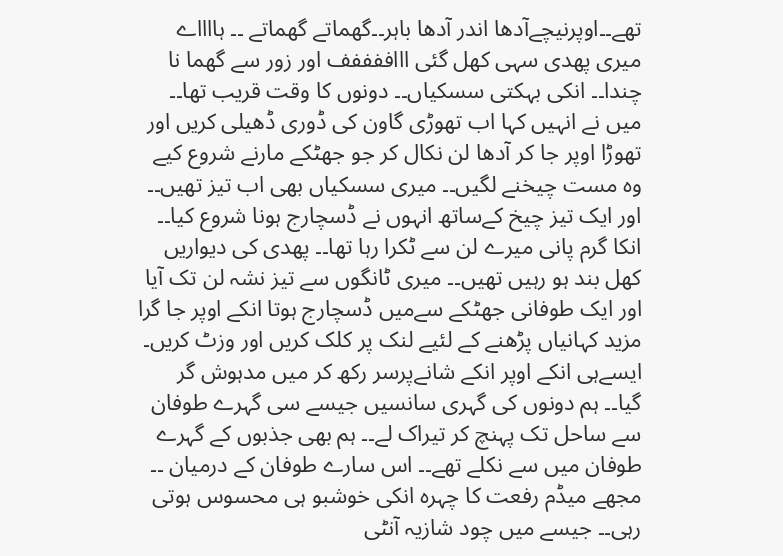تھے۔۔اوپرنیچےآدھا اندر آدھا باہر۔۔گھماتے گھماتے ۔۔ ہااااے میری پھدی سہی کھل گئی اااففففف اور زور سے گھما نا چندا۔۔ انکی بہکتی سسکیاں۔۔ دونوں کا وقت قریب تھا۔۔ میں نے انہیں کہا اب تھوڑی گاون کی ڈوری ڈھیلی کریں اور تھوڑا اوپر جا کر آدھا لن نکال کر جو جھٹکے مارنے شروع کیے وہ مست چیخنے لگیں۔۔ میری سسکیاں بھی اب تیز تھیں۔۔ اور ایک تیز چیخ کےساتھ انہوں نے ڈسچارج ہونا شروع کیا۔۔ انکا گرم پانی میرے لن سے ٹکرا رہا تھا۔۔ پھدی کی دیواریں کھل بند ہو رہیں تھیں۔۔ میری ٹانگوں سے تیز نشہ لن تک آیا اور ایک طوفانی جھٹکے سےمیں ڈسچارج ہوتا انکے اوپر جا گرا
مزید کہانیاں پڑھنے کے لئیے لنک پر کلک کریں اور وزٹ کریں۔
ایسےہی انکے اوپر انکے شانےپرسر رکھ کر میں مدہوش گر گیا۔۔ ہم دونوں کی گہری سانسیں جیسے سی گہرے طوفان سے ساحل تک پہنچ کر تیراک لے۔۔ ہم بھی جذبوں کے گہرے طوفان میں سے نکلے تھے۔۔ اس سارے طوفان کے درمیان ۔۔ مجھے میڈم رفعت کا چہرہ انکی خوشبو ہی محسوس ہوتی رہی۔۔ جیسے میں چود شازیہ آنٹی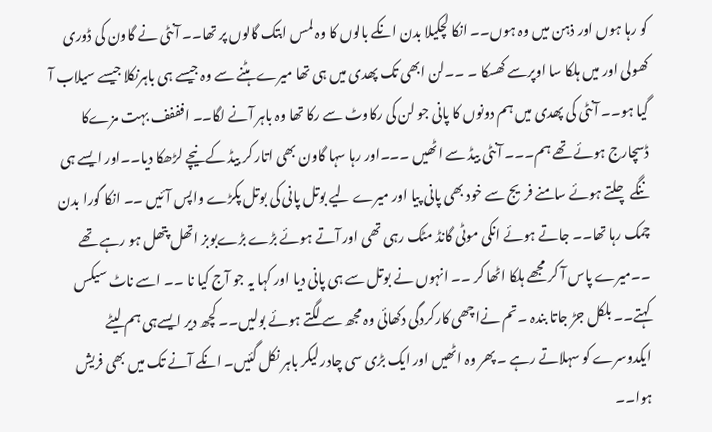کو رہا ہوں اور ذہن میں وہ ہوں۔۔ انکا لچکیلا بدن انکے بالوں کا وہ لمس ابتک گالوں پر تھا۔۔ آنٹی نے گاون کی ڈوری کھولی اور میں ہلکا سا اوپرسے کھسکا ۔ ۔۔لن ابھی تک پھدی میں ہی تھا میرے ہٹنے سے وہ جیسے ہی باہرنکلا جیسے سیلاب آ گیا ہو۔۔ آنٹی کی پھدی میں ہم دونوں کا پانی جو لن کی رکاوٹ سے رکا تھا وہ باہر آنے لگا۔۔ افففف بہت مزےکا ڈسچارج ہوئے تھے ہم۔۔۔ آنٹی بیڈ سے اٹھیں ۔۔۔اور رہا سہا گاون بھی اتار کر بیڈ کے نیچے لڑھکا دیا۔۔اور ایسے ہی ننگے چلتے ہوئے سامنے فریج سے خود بھی پانی پیا اور میرے لیے بوتل پانی کی بوتل پکڑے واپس آئیں ۔۔ انکا گورا بدن چمک رہا تھا۔۔ جاتے ہوئے انکی موٹی گانڈ مٹک رہی تھی اور آتے ہوئے بڑے بڑےبوبز اتھل پتھل ہو رہے تھے ۔۔میرے پاس آ کر مجھے ہلکا اٹھا کر ۔۔ انہوں نے بوتل سے ہی پانی دیا اور کہا یہ جو آج کیا نا ۔۔ اسے ناٹ سیکس کہتے۔۔ بلکل جڑ جاتا بندہ ۔تم نےاچھی کارکردگی دکھائی وہ مجھ سے لگتے ہوئے بولیں۔۔ کچھ دیر ایسےہی ہم لیٹے ایکدوسرے کو سہلاتے رہے ۔ پھر وہ اٹھیں اور ایک بڑی سی چادر لیکر باہر نکل گئیں۔ انکے آنے تک میں بھی فریش ہوا۔۔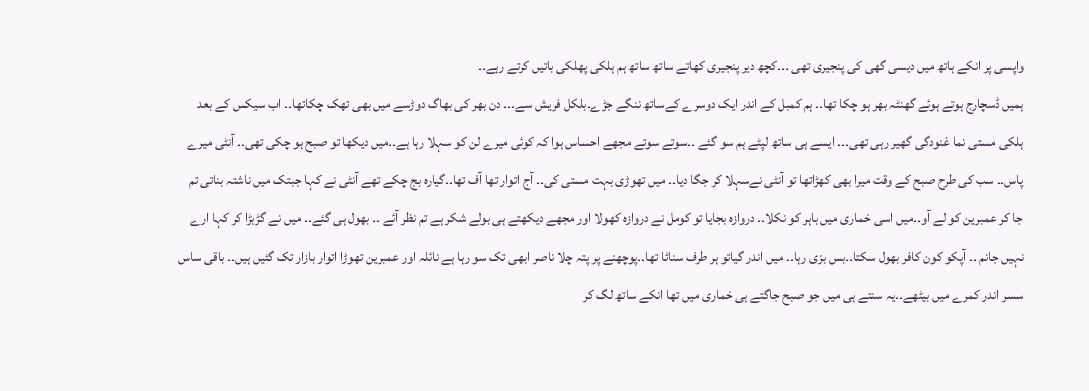واپسی پر انکے ہاتھ میں دیسی گھی کی پنجیری تھی ۔۔۔کچھ دیر پنجیری کھاتے ساتھ ساتھ ہم ہلکی پھلکی باتیں کرتے رہے۔۔
ہمیں ڈسچارج ہوتے ہوئے گھنٹہ بھر ہو چکا تھا۔۔ ہم کمبل کے اندر ایک دوسرے کےساتھ ننگے جڑے۔بلکل فریش سے۔۔۔ دن بھر کی بھاگ دوڑسے میں بھی تھک چکاتھا۔۔ اب سیکس کے بعد ہلکی مستی نما غنودگی گھیر رہی تھی۔۔۔ ایسے ہی ساتھ لپٹے ہم سو گئے ۔۔سوتے سوتے مجھے احساس ہوا کہ کوئی میرے لن کو سہلا رہا ہے۔۔میں دیکھا تو صبح ہو چکی تھی۔۔ آنٹی میرے پاس۔۔ سب کی طرح صبح کے وقت میرا بھی کھڑاتھا تو آنٹی نےسہلا کر جگا دیا۔۔ میں تھوڑی بہت مستی کی۔۔ آج اتوار تھا آف تھا۔۔گیارہ بج چکے تھے آنٹی نے کہا جبتک میں ناشتہ بناتی تم جا کر عمبرین کو لے آو۔۔میں اسی خماری میں باہر کو نکلا۔۔ دروازہ بجایا تو کومل نے دروازہ کھولا اور مجھے دیکھتے ہی بولے شکر ہے تم نظر آئے ۔۔ بھول ہی گئے۔۔ میں نے گڑبڑا کر کہا ارے نہیں جانم ۔۔ آپکو کون کافر بھول سکتا۔۔بس بزی رہا۔۔ میں اندر گیاتو ہر طرف سناٹا تھا۔۔پوچھنے پر پتہ چلا ناصر ابھی تک سو رہا ہے نائلہ اور عمبرین تھوڑا اتوار بازار تک گئیں ہیں۔۔ باقی ساس سسر اندر کمرے میں بیٹھے۔۔یہ سنتے ہی میں جو صبح جاگتے ہی خماری میں تھا انکے ساتھ لگ کر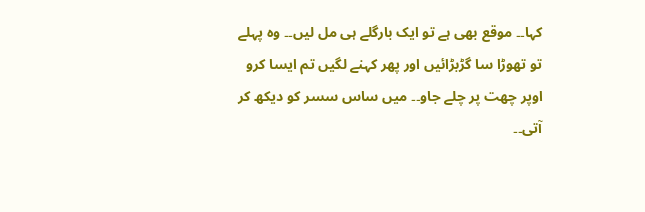کہا۔۔ موقع بھی ہے تو ایک بارگلے ہی مل لیں۔۔ وہ پہلے تو تھوڑا سا گڑبڑائیں اور پھر کہنے لگیں تم ایسا کرو اوپر چھت پر چلے جاو۔۔ میں ساس سسر کو دیکھ کر آتی۔۔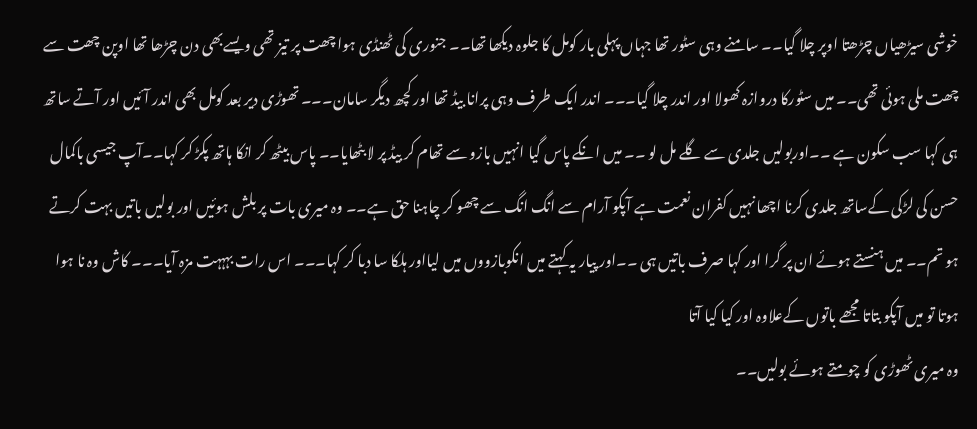خوشی سیڑھیاں چڑھتا اوپر چلا گیا۔۔ سامنے وہی سٹور تھا جہاں پہلی بار کومل کا جلوہ دیکھا تھا۔۔ جنوری کی ٹھنڈی ہوا چھت پر تیز تھی ویسےبھی دن چڑھا تھا اوپن چھت سے چھت ملی ہوئی تھی۔۔ میں سٹورکا دروازہ کھولا اور اندر چلا گیا۔۔۔ اندر ایک طرف وہی پرانا بیڈ تھا اور کچھ دیگر سامان۔۔۔ تھوڑی دیر بعد کومل بھی اندر آئیں اور آتے ساتھ ہی کہا سب سکون ہے ۔۔اوربولیں جلدی سے گلے مل لو ۔۔ میں انکے پاس گیا انہیں بازو سے تھام کر بیڈ پر لا بٹھایا۔۔ پاس بیٹھ کر انکا ہاتھ پکڑ کر کہا۔۔آپ جیسی باکمال حسن کی لڑکی کےساتھ جلدی کرنا اچھا نہیں کفران نعمت ہے آپکو آرام سے انگ انگ سے چھو کر چاہنا حق ہے۔۔ وہ میری بات پر بلش ہوئیں اور بولیں باتیں بہت کرتے ہو تم۔۔ میں ہنستے ہوئے ان پر گرا اور کہا صرف باتیں ہی ۔۔اور پیار یہ کہتے میں انکوبازووں میں لیااور ہلکا سا دبا کر کہا۔۔۔ اس رات بہہہت مزہ آیا۔۔۔ کاش وہ نا ہوا ہوتا تو میں آپکو بتاتا مجھے باتوں کےعلاوہ اور کیا کیا آتا
وہ میری ٹھوڑی کو چومتے ہوئے بولیں۔۔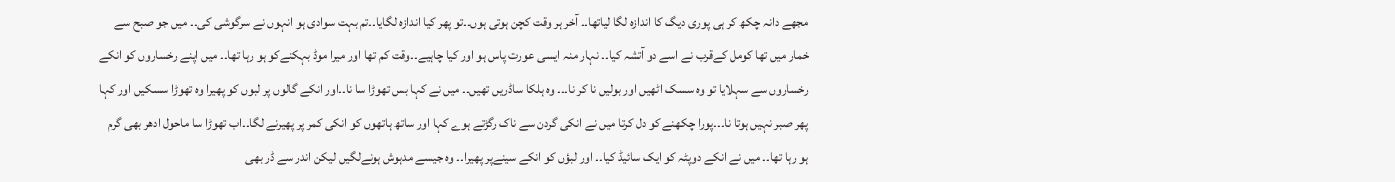مجھے دانہ چکھ کر ہی پوری دیگ کا اندازہ لگا لیاتھا۔۔ آخر ہر وقت کچن ہوتی ہوں۔۔تو پھر کیا اندازہ لگایا۔۔تم بہت سوادی ہو انہوں نے سرگوشی کی۔۔ میں جو صبح سے خمار میں تھا کومل کےقرب نے اسے دو آتشہ کیا۔۔ نہار منہ ایسی عورت پاس ہو اور کیا چاہیے۔۔وقت کم تھا اور میرا موڈ بہکنےکو ہو رہا تھا۔۔ میں اپنے رخساروں کو انکے رخساروں سے سہلایا تو وہ سسک اٹھیں اور بولیں نا کر نا۔۔۔ وہ ہلکا ساڈریں تھیں۔۔ میں نے کہا بس تھوڑا سا نا۔۔اور انکے گالوں پر لبوں کو پھیرا وہ تھوڑا سسکیں اور کہا پھر صبر نہیں ہوتا نا۔۔۔پورا چکھنے کو دل کرتا میں نے انکی گردن سے ناک رگڑتے ہوے کہا اور ساتھ ہاتھوں کو انکی کمر پر پھیرنے لگا۔۔اب تھوڑا سا ماحول ادھر بھی گرم ہو رہا تھا۔۔ میں نے انکے دوپٹہ کو ایک سائیڈ کیا۔۔ اور لبؤں کو انکے سینےپر پھیرا۔۔ وہ جیسے مدہوش ہونےلگیں لیکن اندر سے ڈر بھی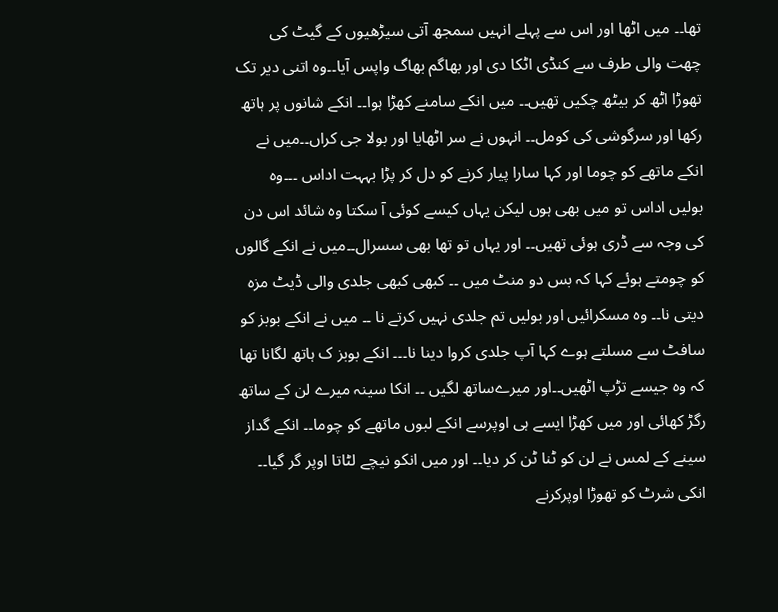تھا۔۔ میں اٹھا اور اس سے پہلے انہیں سمجھ آتی سیڑھیوں کے گیٹ کی چھت والی طرف سے کنڈی اٹکا دی اور بھاگم بھاگ واپس آیا۔۔وہ اتنی دیر تک تھوڑا اٹھ کر بیٹھ چکیں تھیں۔۔ میں انکے سامنے کھڑا ہوا۔۔ انکے شانوں پر ہاتھ رکھا اور سرگوشی کی کومل۔۔ انہوں نے سر اٹھایا اور بولا جی کراں۔۔میں نے انکے ماتھے کو چوما اور کہا سارا پیار کرنے کو دل کر پڑا بہہت اداس ۔۔۔وہ بولیں اداس تو میں بھی ہوں لیکن یہاں کیسے کوئی آ سکتا وہ شائد اس دن کی وجہ سے ڈری ہوئی تھیں۔۔ اور یہاں تو تھا بھی سسرال۔۔میں نے انکے گالوں کو چومتے ہوئے کہا کہ بس دو منٹ میں ۔۔ کبھی کبھی جلدی والی ڈیٹ مزہ دیتی نا۔۔ وہ مسکرائیں اور بولیں تم جلدی نہیں کرتے نا ۔۔ میں نے انکے بوبز کو سافٹ سے مسلتے ہوے کہا آپ جلدی کروا دینا نا۔۔۔ انکے بوبز ک ہاتھ لگانا تھا کہ وہ جیسے تڑپ اٹھیں۔۔اور میرےساتھ لگیں ۔۔ انکا سینہ میرے لن کے ساتھ رگڑ کھائی اور میں کھڑا ایسے ہی اوپرسے انکے لبوں ماتھے کو چوما۔۔ انکے گداز سینے کے لمس نے لن کو ٹنا ٹن کر دیا۔۔ اور میں انکو نیچے لٹاتا اوپر گر گیا۔۔ انکی شرٹ کو تھوڑا اوپرکرنے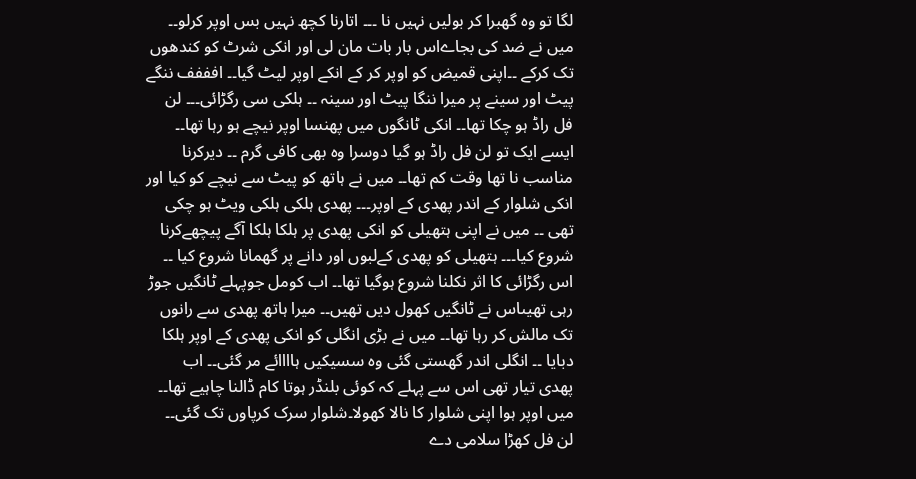لگا تو وہ گھبرا کر بولیں نہیں نا ۔۔۔ اتارنا کچھ نہیں بس اوپر کرلو۔۔ میں نے ضد کی بجاےاس بار بات مان لی اور انکی شرٹ کو کندھوں تک کرکے ۔۔اپنی قمیض کو اوپر کر کے انکے اوپر لیٹ گیا۔۔ افففف ننگے پیٹ اور سینے پر میرا ننگا پیٹ اور سینہ ۔۔ ہلکی سی رگڑائی۔۔۔ لن فل راڈ ہو چکا تھا۔۔ انکی ٹانگوں میں پھنسا اوپر نیچے ہو رہا تھا۔۔ ایسے ایک تو لن فل راڈ ہو گیا دوسرا وہ بھی کافی گرم ۔۔ دیرکرنا مناسب نا تھا وقت کم تھا۔۔ میں نے ہاتھ کو پیٹ سے نیچے کو کیا اور انکی شلوار کے اندر پھدی کے اوپر۔۔۔ پھدی ہلکی ہلکی ویٹ ہو چکی تھی ۔۔ میں نے اپنی ہتھیلی کو انکی پھدی پر ہلکا ہلکا آگے پیچھےکرنا شروع کیا۔۔۔ ہتھیلی کو پھدی کےلبوں اور دانے پر گھمانا شروع کیا ۔۔ اس رگڑائی کا اثر نکلنا شروع ہوگیا تھا۔۔ اب کومل جوپہلے ٹانگیں جوڑ رہی تھیںاس نے ٹانگیں کھول دیں تھیں۔۔ میرا ہاتھ پھدی سے رانوں تک مالش کر رہا تھا۔۔ میں نے بڑی انگلی کو انکی پھدی کے اوپر ہلکا دبایا ۔۔ انگلی اندر گھستی گئی وہ سسیکیں ہاااائے مر گئی۔۔ اب پھدی تیار تھی اس سے پہلے کہ کوئی بلنڈر ہوتا کام ڈالنا چاہیے تھا۔۔ میں اوپر ہوا اپنی شلوار کا نالا کھولا۔شلوار سرک کرپاوں تک گئی۔۔ لن فل کھڑا سلامی دے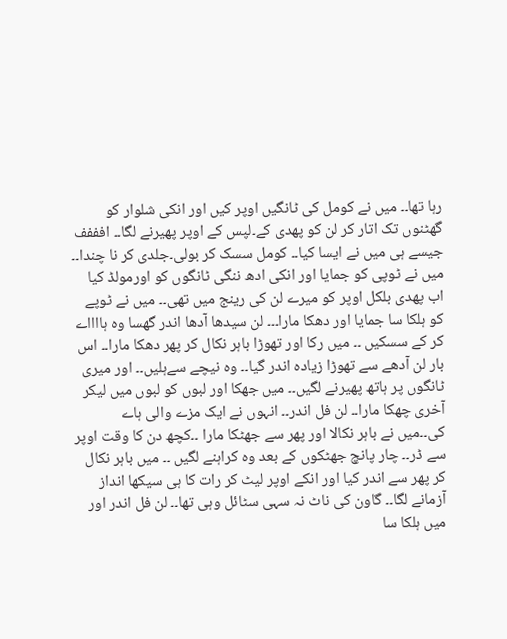رہا تھا۔۔ میں نے کومل کی ٹانگیں اوپر کیں اور انکی شلوار کو گھٹنوں تک اتار کر لن کو پھدی کے۔لپس کے اوپر پھیرنے لگا۔۔ افففف جیسے ہی میں نے ایسا کیا۔۔ کومل سسک کر بولی۔جلدی کر نا چندا۔۔ میں نے ٹوپی کو جمایا اور انکی ادھ ننگی ٹانگوں کو اورمولڈ کیا اب پھدی بلکل اوپر کو میرے لن کی رینج میں تھی۔۔ میں نے ٹوپے کو ہلکا سا جمایا اور دھکا مارا۔۔۔ لن سیدھا آدھا اندر گھسا وہ ہااااے کر کے سسکیں ۔۔ میں رکا اور تھوڑا باہر نکال کر پھر دھکا مارا۔۔ اس بار لن آدھے سے تھوڑا زیادہ اندر گیا۔۔ وہ نیچے سےہلیں۔۔ اور میری ٹانگوں پر ہاتھ پھیرنے لگیں۔۔ میں جھکا اور لبوں کو لبوں میں لیکر آخری چھکا مارا۔۔ لن فل اندر۔۔ انہوں نے ایک مزے والی ہاے کی۔۔میں نے باہر نکالا اور پھر سے جھٹکا مارا ۔۔کچھ دن کا وقت اوپر سے ڈر۔۔ چار پانچ جھٹکوں کے بعد وہ کراہنے لگیں ۔۔ میں باہر نکال کر پھر سے اندر کیا اور انکے اوپر لیٹ کر رات کا ہی سیکھا انداز آزمانے لگا۔۔ گاون کی ناٹ نہ سہی سٹائل وہی تھا۔۔ لن فل اندر اور میں ہلکا سا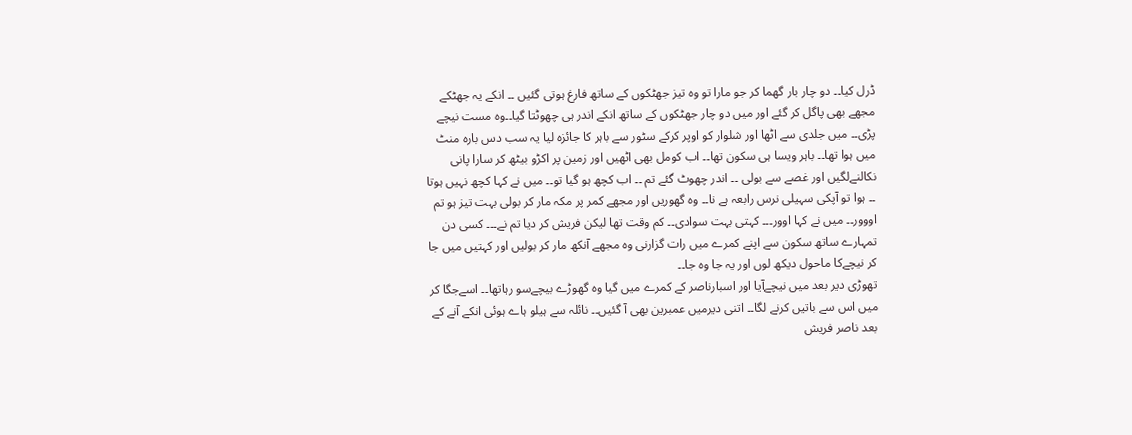ڈرل کیا۔۔ دو چار بار گھما کر جو مارا تو وہ تیز جھٹکوں کے ساتھ فارغ ہوتی گئیں ۔۔ انکے یہ جھٹکے مجھے بھی پاگل کر گئے اور میں دو چار جھٹکوں کے ساتھ انکے اندر ہی چھوٹتا گیا۔۔وہ مست نیچے پڑی۔۔ میں جلدی سے اٹھا اور شلوار کو اوپر کرکے سٹور سے باہر کا جائزہ لیا یہ سب دس بارہ منٹ میں ہوا تھا۔۔ باہر ویسا ہی سکون تھا۔۔ اب کومل بھی اٹھیں اور زمین پر اکڑو بیٹھ کر سارا پانی نکالنےلگیں اور غصے سے بولی ۔۔ اندر چھوٹ گئے تم ۔۔ اب کچھ ہو گیا تو۔۔ میں نے کہا کچھ نہیں ہوتا ۔۔ ہوا تو آپکی سہیلی نرس رابعہ ہے نا۔۔ وہ گھوریں اور مجھے کمر پر مکہ مار کر بولی بہت تیز ہو تم اووور۔۔ میں نے کہا اوور۔۔۔ کہتی بہت سوادی۔۔ کم وقت تھا لیکن فریش کر دیا تم نے۔۔۔ کسی دن تمہارے ساتھ سکون سے اپنے کمرے میں رات گزارنی وہ مجھے آنکھ مار کر بولیں اور کہتیں میں جا کر نیچےکا ماحول دیکھ لوں اور یہ جا وہ جا۔۔
تھوڑی دیر بعد میں نیچےآیا اور اسبارناصر کے کمرے میں گیا وہ گھوڑے بیچےسو رہاتھا۔۔ اسےجگا کر میں اس سے باتیں کرنے لگا۔۔ اتنی دیرمیں عمبرین بھی آ گئیں۔۔ نائلہ سے ہیلو ہاے ہوئی انکے آنے کے بعد ناصر فریش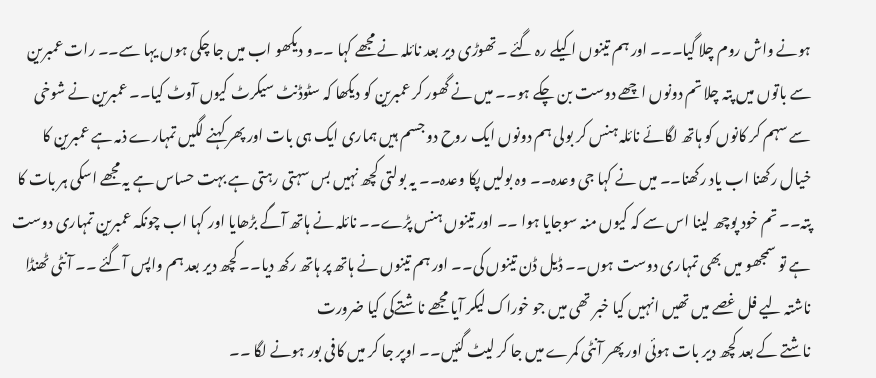ہونے واش روم چلا گیا۔۔۔ اور ہم تینوں اکیلے رہ گئے ۔تھوڑی دیر بعد نائلہ نے مجھے کہا ۔۔و دیکھو اب میں جا چکی ہوں یہا سے۔۔ رات عمبرین سے باتوں میں پتہ چلا تم دونوں اچھے دوست بن چکے ہو۔۔ میں نے گھور کر عمبرین کو دیکھا کہ سٹوڈنٹ سیکرٹ کیوں آوٹ کیا۔۔ عمبرین نے شوخی سے سہم کر کانوں کو ہاتھ لگائے نائلہ ہنس کر بولی ہم دونوں ایک روح دو جسم ہیں ہماری ایک ہی بات اور پھر کہنے لگیں تمہارے ذمہ ہے عمبرین کا خیال رکھنا اب یاد رکھنا۔۔ میں نے کہا جی وعدہ۔۔ وہ بولیں پکا وعدہ۔۔ یہ بولتی کچھ نہیں بس سہتی رہتی ہے بہت حساس ہے یہ مجھے اسکی ہر بات کا پتہ۔۔ تم خود پوچھ لینا اس سے کہ کیوں منہ سوجایا ہوا ۔۔ اور تینوں ہنس پڑے۔۔ نائلہ نے ہاتھ آگے بڑھایا اور کہا اب چونکہ عمبرین تمہاری دوست ہے تو سمجھو میں بھی تمہاری دوست ہوں۔۔ ڈیل ڈن تینوں کی۔۔ اور ہم تینوں نے ہاتھ پر ہاتھ رکھ دیا۔۔ کچھ دیر بعد ہم واپس آگئے ۔۔ آنٹی ٹھنڈا ناشتہ لیے فل غصے میں تھیں انہیں کیا خبر تھی میں جو خوراک لیکر آیا مجھے ناشتےکی کیا ضرورت
ناشتے کے بعد کچھ دیر بات ہوئی اور پھر آنٹی کمرے میں جا کر لیٹ گئیں۔۔ اوپر جا کر میں کافی بور ہونے لگا ۔۔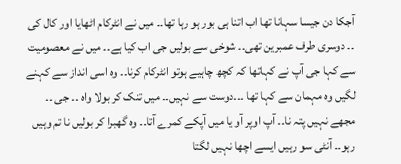آجکا دن جیسا سہانا تھا اب اتنا ہی بور ہو رہا تھا۔۔ میں نے انٹرکام اٹھایا اور کال کی ۔۔ دوسری طرف عمبرین تھی۔۔ شوخی سے بولیں جی اب کیا ہے۔۔ میں نے معصومیت سے کہا جی آپ نے کہاتھا کہ کچھ چاہیے ہوتو انٹرکام کرنا۔۔ وہ اسی انداز سے کہنے لگیں وہ مہمان سے کہا تھا ۔۔۔دوست سے نہیں۔۔ میں تنک کر بولا واہ ۔۔ جی ۔۔ مجھے نہیں پتہ نا۔۔ آپ اوپر آو یا میں آپکے کمرے آتا۔۔ وہ گھبرا کر بولیں نا تم وہیں رہو۔۔ آنٹی سو رہیں ایسے اچھا نہیں لگتا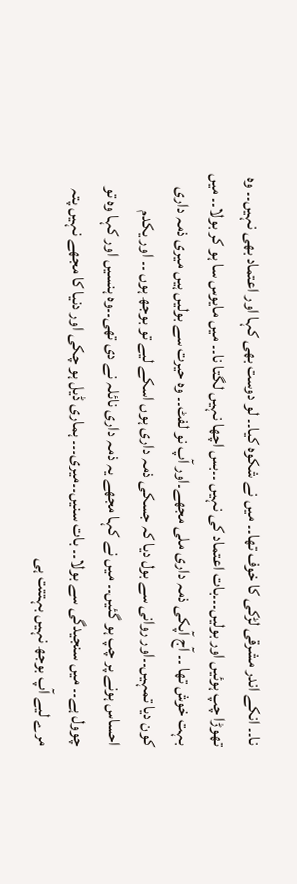نا۔۔ انکے اندر مشرقی لڑکی کا خوف تھا۔۔ میں نے شکوہ کیا۔۔ لو دوست بھی کہا اور اعتماد بھی نہیں۔۔ وہ تھوڑا چپ ہوئیں اور بولیں۔۔۔بات اعتماد کی نہیں ۔۔بس اچھا نہیں لگتا نا۔۔ میں مایوس سا ہو کر بولا۔۔ میں بہت خوش تھا ۔۔ آج آپکی ذمہ داری ملی مجھے۔اور آپ نو لفٹ۔۔ وہ حیرت سے بولیں ہیں میری ذمہ داری کون دیا تمہیں۔۔اور روانی سے بول دیا کہ جسکی ذمہ داری ہوں اسکے لیے تو بوجھ ہوں ۔۔ اور یکدم احساس ہونے پر چپ ہو گئیں۔۔ میں نے کہا مجھے یہ ذمہ داری نائلہ نے دی تھی۔۔وہ ہنسیں اور کہا وہ تو چوول ہے۔۔ میں سنجیدگی سے بولا۔۔ بات سنیں۔۔میری۔۔۔ ہماری ڈیل ہو چکی اور دنیا کا مجھے نہیں پتہ مرے لیے آپ بوجھ نہیں بہتتت ہی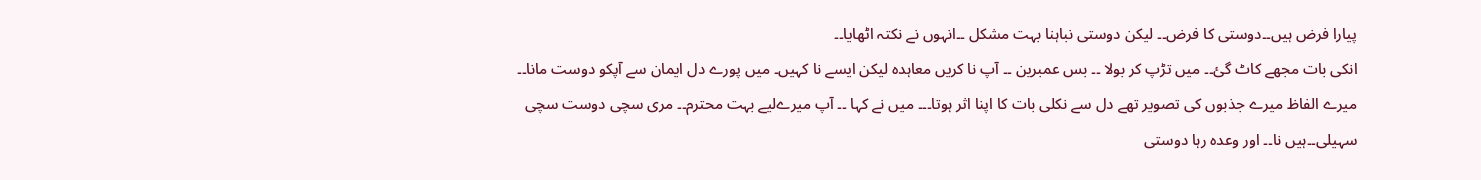پیارا فرض ہیں۔۔دوستی کا فرض۔۔ لیکن دوستی نباہنا بہت مشکل ۔۔انہوں نے نکتہ اٹھایا۔۔
انکی بات مجھے کاٹ گئ۔۔ میں تڑپ کر بولا ۔۔ بس عمبرین ۔۔ آپ نا کریں معاہدہ لیکن ایسے نا کہیں۔ میں پورے دل ایمان سے آپکو دوست مانا۔۔ میرے الفاظ میرے جذبوں کی تصویر تھے دل سے نکلی بات کا اپنا اثر ہوتا۔۔۔ میں نے کہا ۔۔ آپ میرےلیے بہت محترم۔۔ مری سچی دوست سچی سہیلی۔۔ہیں نا۔۔ اور وعدہ رہا دوستی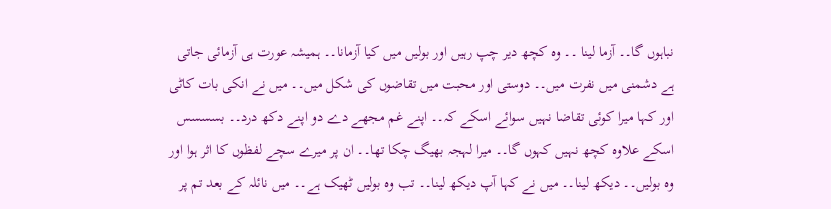نباہوں گا۔۔ آزما لینا ۔۔ وہ کچھ دیر چپ رہیں اور بولیں میں کیا آزمانا۔۔ ہمیشہ عورت ہی آزمائی جاتی ہے دشمنی میں نفرت میں۔۔ دوستی اور محبت میں تقاضوں کی شکل میں۔۔ میں نے انکی بات کاٹی اور کہا میرا کوئی تقاضا نہیں سوائے اسکے کہ۔۔ اپنے غم مجھے دے دو اپنے دکھ درد۔۔ بسسسس اسکے علاوہ کچھ نہیں کہوں گا۔۔ میرا لہجہ بھیگ چکا تھا۔۔ ان پر میرے سچے لفظوں کا اثر ہوا اور وہ بولیں۔۔ دیکھ لینا۔۔ میں نے کہا آپ دیکھ لینا۔۔ تب وہ بولیں ٹھیک ہے۔۔ میں نائلہ کے بعد تم پر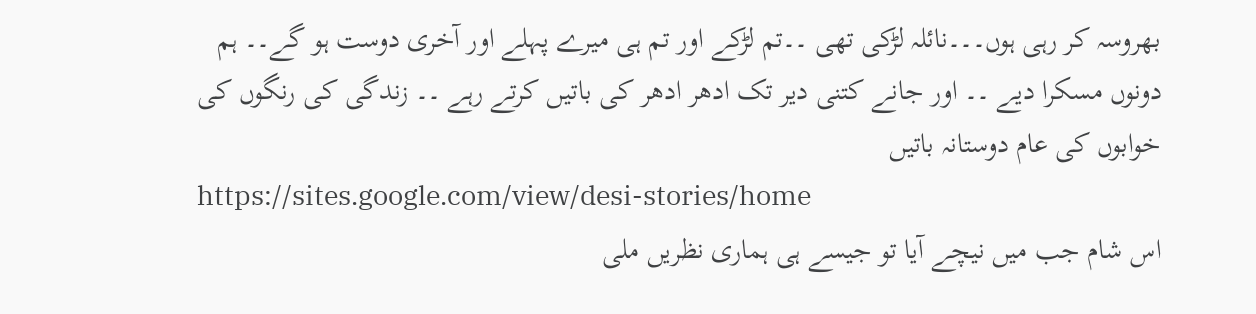بھروسہ کر رہی ہوں۔۔۔نائلہ لڑکی تھی ۔۔تم لڑکے اور تم ہی میرے پہلے اور آخری دوست ہو گے۔۔ ہم دونوں مسکرا دیے ۔۔ اور جانے کتنی دیر تک ادھر ادھر کی باتیں کرتے رہے ۔۔ زندگی کی رنگوں کی خوابوں کی عام دوستانہ باتیں
https://sites.google.com/view/desi-stories/home
اس شام جب میں نیچے آیا تو جیسے ہی ہماری نظریں ملی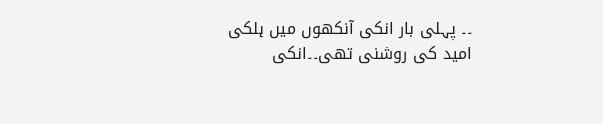۔۔ پہلی بار انکی آنکھوں میں ہلکی امید کی روشنی تھی۔۔انکی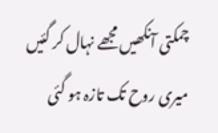چمکتی آنکھیں مجھے نہال کر گئیں میری روح تک تازہ ہو گئی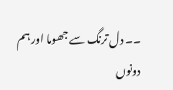۔۔ دل ترنگ سے جھوما اور ہم دونوں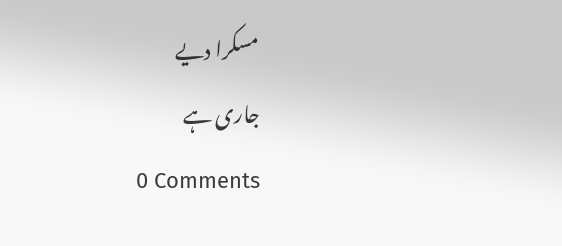مسکرا دیے
جاری ہے
0 Comments